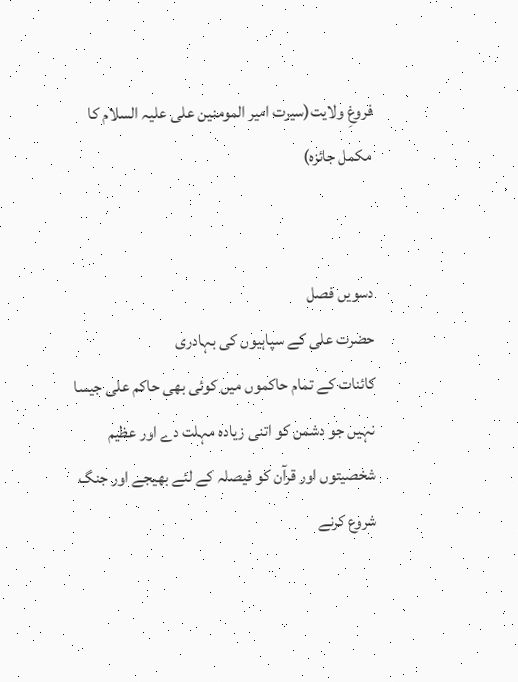فروغِ ولایت(سیرت امیر المومنین علی علیہ السلام کا مکمل جائزہ)


دسویں فصل
حضرت علی کے سپاہیوں کی بہادری
کائنات کے تمام حاکموں میں کوئی بھی حاکم علی جیسا نہیں جو دشمن کو اتنی زیادہ مہلت دے اور عظیم شخصیتوں اور قرآن کو فیصلہ کے لئے بھیجے اور جنگ شروع کرنے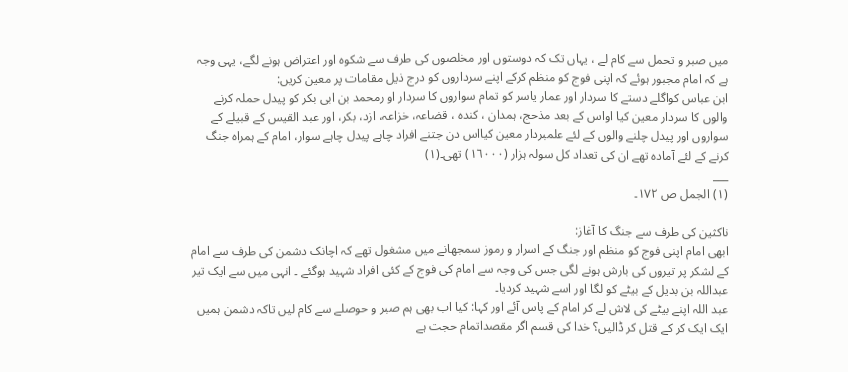میں صبر و تحمل سے کام لے ، یہاں تک کہ دوستوں اور مخلصوں کی طرف سے شکوہ اور اعتراض ہونے لگے، یہی وجہ ہے کہ امام مجبور ہوئے کہ اپنی فوج کو منظم کرکے اپنے سرداروں کو درج ذیل مقامات پر معین کریں:
ابن عباس کواگلے دستے کا سردار اور عمار یاسر کو تمام سواروں کا سردار او رمحمد بن ابی بکر کو پیدل حملہ کرنے والوں کا سردار معین کیا اواس کے بعد مذحج، ہمدان ، کندہ ، قضاعہ، خزاعہ، ازد، بکر، اور عبد القیس کے قبیلے کے سواروں اور پیدل چلنے والوں کے لئے علمبردار معین کیااس دن جتنے افراد چاہے پیدل چاہے سوار، امام کے ہمراہ جنگ کرنے کے لئے آمادہ تھے ان کی تعداد کل سولہ ہزار (١٦٠٠٠) تھی۔(١)
___
(١) الجمل ص ١٧٢۔

ناکثین کی طرف سے جنگ کا آغاز:
ابھی امام اپنی فوج کو منظم اور جنگ کے اسرار و رموز سمجھانے میں مشغول تھے کہ اچانک دشمن کی طرف سے امام کے لشکر پر تیروں کی بارش ہونے لگی جس کی وجہ سے امام کی فوج کے کئی افراد شہید ہوگئے ۔ انہی میں سے ایک تیر عبداللہ بن بدیل کے بیٹے کو لگا اور اسے شہید کردیا۔
عبد اللہ اپنے بیٹے کی لاش لے کر امام کے پاس آئے اور کہا: کیا اب بھی ہم صبر و حوصلے سے کام لیں تاکہ دشمن ہمیں ایک ایک کر کے قتل کر ڈالیں؟ خدا کی قسم اگر مقصداتمام حجت ہے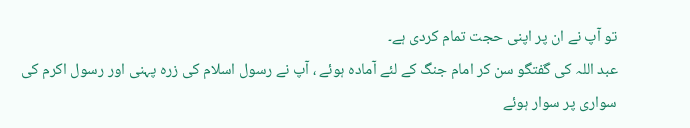تو آپ نے ان پر اپنی حجت تمام کردی ہے۔
عبد اللہ کی گفتگو سن کر امام جنگ کے لئے آمادہ ہوئے ، آپ نے رسول اسلام کی زرہ پہنی اور رسول اکرم کی سواری پر سوار ہوئے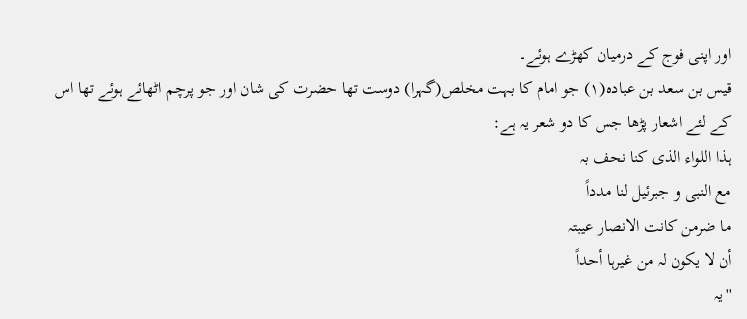اور اپنی فوج کے درمیان کھڑے ہوئے۔
قیس بن سعد بن عبادہ(١) جو امام کا بہت مخلص(گہرا) دوست تھا حضرت کی شان اور جو پرچم اٹھائے ہوئے تھا اس کے لئے اشعار پڑھا جس کا دو شعر یہ ہے:
ہذا اللواء الذی کنا نحف بہ
مع النبی و جبرئیل لنا مدداً
ما ضرمن کانت الانصار عیبتہ
أن لا یکون لہ من غیرہا أحداً
''یہ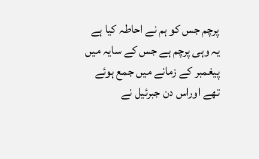پرچم جس کو ہم نے احاطہ کیا ہے یہ وہی پرچم ہے جس کے سایہ میں پیغمبر کے زمانے میں جمع ہوئے تھے اوراس دن جبرئیل نے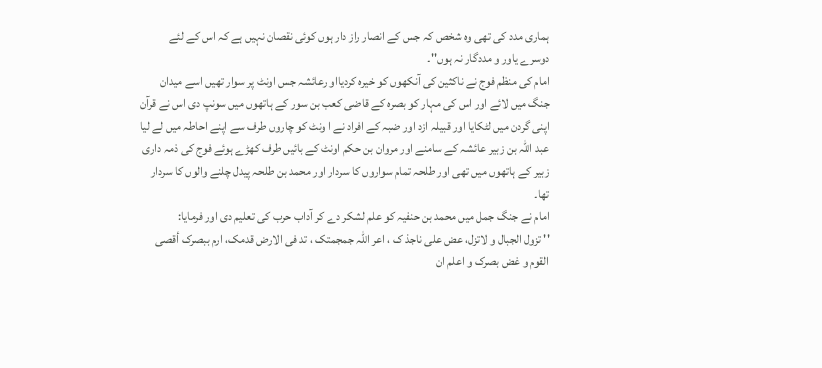ہماری مدد کی تھی وہ شخص کہ جس کے انصار راز دار ہوں کوئی نقصان نہیں ہے کہ اس کے لئے دوسرے یاور و مددگار نہ ہوں''۔
امام کی منظم فوج نے ناکثین کی آنکھوں کو خیرہ کردیااو رعائشہ جس اونٹ پر سوار تھیں اسے میدان جنگ میں لائے اور اس کی مہار کو بصرہ کے قاضی کعب بن سور کے ہاتھوں میں سونپ دی اس نے قرآن اپنی گردن میں لٹکایا اور قبیلہ ازد اور ضبہ کے افراد نے ا ونٹ کو چاروں طرف سے اپنے احاطہ میں لے لیا عبد اللہ بن زبیر عائشہ کے سامنے اور مروان بن حکم اونٹ کے بائیں طرف کھڑے ہوئے فوج کی ذمہ داری زبیر کے ہاتھوں میں تھی اور طلحہ تمام سواروں کا سردار اور محمد بن طلحہ پیدل چلنے والوں کا سردار تھا۔
امام نے جنگ جمل میں محمد بن حنفیہ کو علم لشکر دے کر آداب حرب کی تعلیم دی اور فرمایا:
'' تزول الجبال و لاتزل، عض علی ناجذ ک ، اعر اللہ جمجمتک ، تد فی الارض قدمک، ارم ببصرک أقصی القوم و غض بصرک و اعلم ان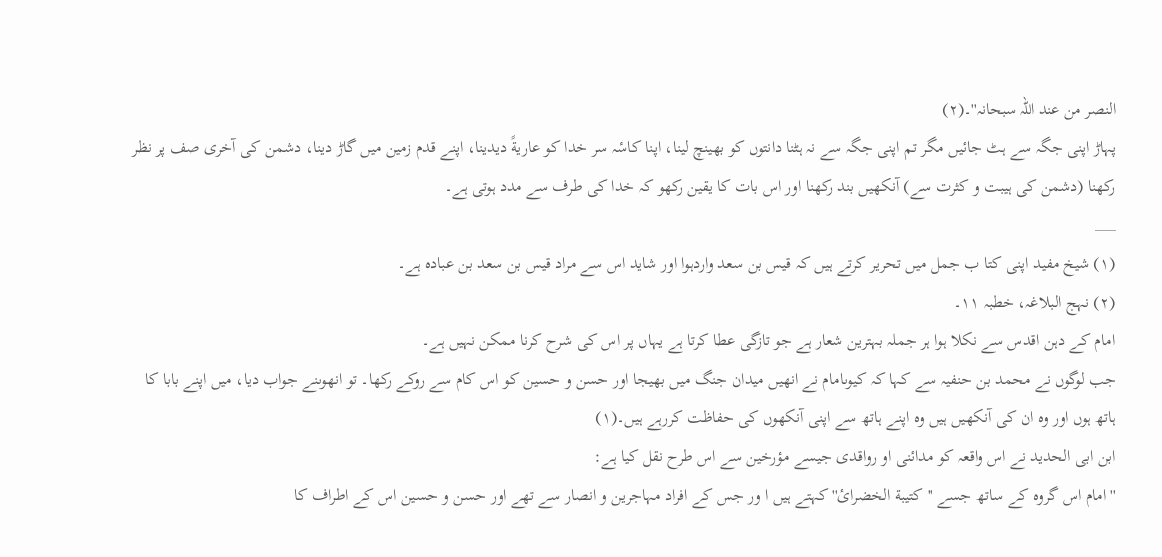النصر من عند اللہ سبحانہ''۔(٢)
پہاڑ اپنی جگہ سے ہٹ جائیں مگر تم اپنی جگہ سے نہ ہٹنا دانتوں کو بھینچ لینا، اپنا کاسٔہ سر خدا کو عاریةً دیدینا، اپنے قدم زمین میں گاڑ دینا، دشمن کی آخری صف پر نظر رکھنا (دشمن کی ہیبت و کثرت سے) آنکھیں بند رکھنا اور اس بات کا یقین رکھو کہ خدا کی طرف سے مدد ہوتی ہے۔
___
(١) شیخ مفید اپنی کتا ب جمل میں تحریر کرتے ہیں کہ قیس بن سعد واردہوا اور شاید اس سے مراد قیس بن سعد بن عبادہ ہے۔
(٢) نہج البلاغہ، خطبہ ١١۔
امام کے دہن اقدس سے نکلا ہوا ہر جملہ بہترین شعار ہے جو تازگی عطا کرتا ہے یہاں پر اس کی شرح کرنا ممکن نہیں ہے۔
جب لوگوں نے محمد بن حنفیہ سے کہا کہ کیوںامام نے انھیں میدان جنگ میں بھیجا اور حسن و حسین کو اس کام سے روکے رکھا۔ تو انھوںنے جواب دیا، میں اپنے بابا کا ہاتھ ہوں اور وہ ان کی آنکھیں ہیں وہ اپنے ہاتھ سے اپنی آنکھوں کی حفاظت کررہے ہیں۔(١)
ابن ابی الحدید نے اس واقعہ کو مدائنی او رواقدی جیسے مؤرخین سے اس طرح نقل کیا ہے:
''امام اس گروہ کے ساتھ جسے ''کتیبة الخضرائ'' کہتے ہیں ا ور جس کے افراد مہاجرین و انصار سے تھے اور حسن و حسین اس کے اطراف کا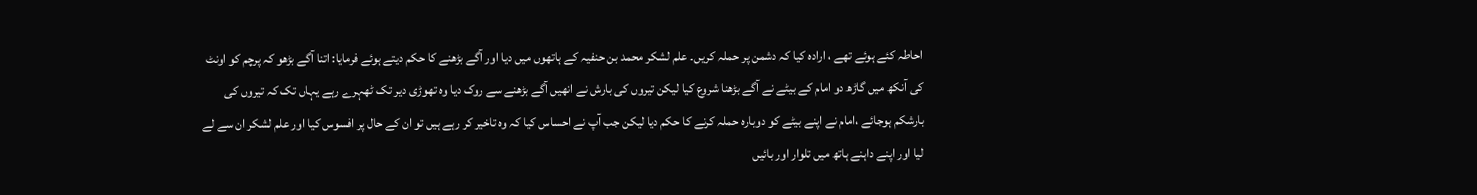احاطہ کئے ہوئے تھے ، ارادہ کیا کہ دشمن پر حملہ کریں۔ علم لشکر محمد بن حنفیہ کے ہاتھوں میں دیا اور آگے بڑھنے کا حکم دیتے ہوئے فرمایا: اتنا آگے بڑھو کہ پرچم کو اونٹ کی آنکھ میں گاڑھ دو امام کے بیٹے نے آگے بڑھنا شروع کیا لیکن تیروں کی بارش نے انھیں آگے بڑھنے سے روک دیا وہ تھوڑی دیر تک ٹھہرے رہے یہاں تک کہ تیروں کی بارشکم ہوجائے ،امام نے اپنے بیٹے کو دوبارہ حملہ کرنے کا حکم دیا لیکن جب آپ نے احساس کیا کہ وہ تاخیر کر رہے ہیں تو ان کے حال پر افسوس کیا اور علم لشکر ان سے لے لیا اور اپنے داہنے ہاتھ میں تلوار اور بائیں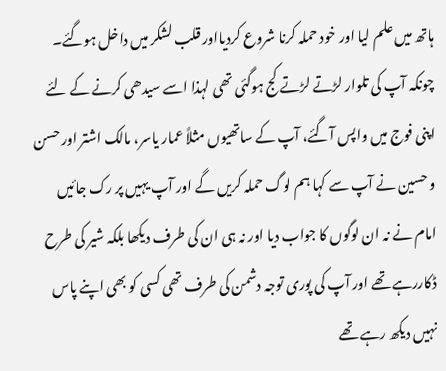ہاتھ میں علم لیا اور خود حملہ کرنا شروع کردیااور قلب لشکر میں داخل ہوگئے۔
چونکہ آپ کی تلوار لڑتے لڑتے کج ہوگئی تھی لہذا اسے سیدھی کرنے کے لئے اپنی فوج میں واپس آگئے، آپ کے ساتھیوں مثلاً عمار یاسر، مالک اشتر اور حسن و حسین نے آپ سے کہا ہم لوگ حملہ کریں گے اور آپ یہیں پر رک جائیں امام نے نہ ان لوگوں کا جواب دیا اور نہ ہی ان کی طرف دیکھا بلکہ شیر کی طرح ڈکاررہے تھے اور آپ کی پوری توجہ دشمن کی طرف تھی کسی کو بھی اپنے پاس نہیں دیکھ رہے تھے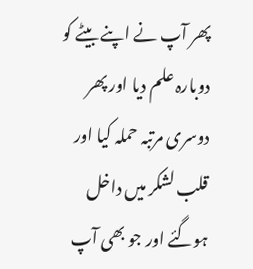پھر آپ نے اپنے بیٹے کو دوبارہ علم دیا اور پھر دوسری مرتبہ حملہ کیا اور قلب لشکر میں داخل ہوگئے اور جو بھی آپ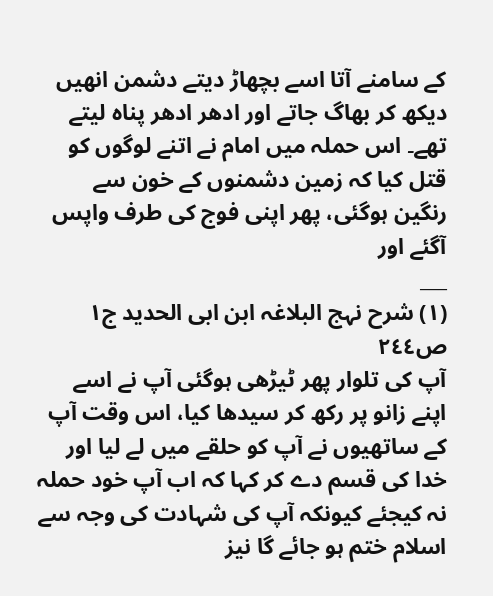کے سامنے آتا اسے بچھاڑ دیتے دشمن انھیں دیکھ کر بھاگ جاتے اور ادھر ادھر پناہ لیتے تھے۔ اس حملہ میں امام نے اتنے لوگوں کو قتل کیا کہ زمین دشمنوں کے خون سے رنگین ہوگئی، پھر اپنی فوج کی طرف واپس آگئے اور
___
(١) شرح نہج البلاغہ ابن ابی الحدید ج١ ص٢٤٤
آپ کی تلوار پھر ٹیڑھی ہوگئی آپ نے اسے اپنے زانو پر رکھ کر سیدھا کیا، اس وقت آپ کے ساتھیوں نے آپ کو حلقے میں لے لیا اور خدا کی قسم دے کر کہا کہ اب آپ خود حملہ نہ کیجئے کیونکہ آپ کی شہادت کی وجہ سے اسلام ختم ہو جائے گا نیز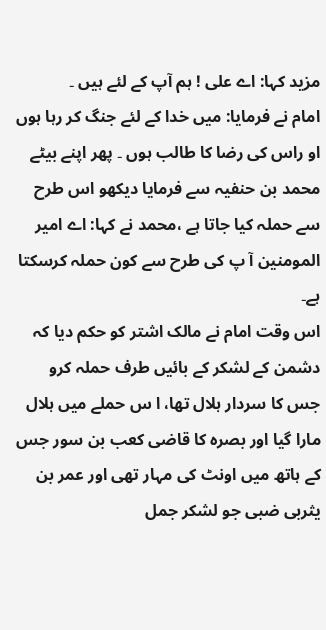مزید کہا: اے علی ! ہم آپ کے لئے ہیں ۔
امام نے فرمایا: میں خدا کے لئے جنگ کر رہا ہوں او راس کی رضا کا طالب ہوں ۔ پھر اپنے بیٹے محمد بن حنفیہ سے فرمایا دیکھو اس طرح سے حملہ کیا جاتا ہے ،محمد نے کہا: اے امیر المومنین آ پ کی طرح سے کون حملہ کرسکتا ہے۔
اس وقت امام نے مالک اشتر کو حکم دیا کہ دشمن کے لشکر کے بائیں طرف حملہ کرو جس کا سردار ہلال تھا، ا س حملے میں ہلال مارا گیا اور بصرہ کا قاضی کعب بن سور جس کے ہاتھ میں اونٹ کی مہار تھی اور عمر بن یثربی ضبی جو لشکر جمل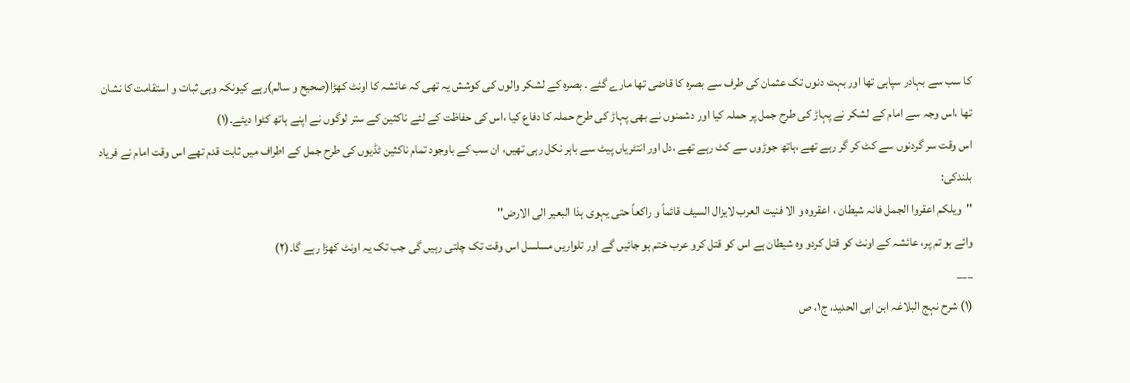کا سب سے بہادر سپاہی تھا اور بہت دنوں تک عثمان کی طرف سے بصرہ کا قاضی تھا مارے گئے ۔ بصرہ کے لشکر والوں کی کوشش یہ تھی کہ عائشہ کا اونٹ کھڑا(صحیح و سالم)رہے کیونکہ وہی ثبات و استقامت کا نشان تھا ،اس وجہ سے امام کے لشکر نے پہاڑ کی طرح جمل پر حملہ کیا اور دشمنوں نے بھی پہاڑ کی طرح حملہ کا دفاع کیا ،اس کی حفاظت کے لئے ناکثین کے ستر لوگوں نے اپنے ہاتھ کٹوا دیئے۔(١)
اس وقت سر گردنوں سے کٹ کر گر رہے تھے ،ہاتھ جوڑوں سے کٹ رہے تھے ،دل اور انتٹریاں پیٹ سے باہر نکل رہی تھیں، ان سب کے باوجود تمام ناکثین ٹڈیوں کی طرح جمل کے اطراف میں ثابت قدم تھے اس وقت امام نے فریاد بلندکی:
''ویلکم اعقروا الجمل فانہ شیطان ، اعقروہ و الا فنیت العرب لایزال السیف قائماً و راکعاً حتی یہوی ہذا البعیر الی الارض''
وائے ہو تم پر، عائشہ کے اونٹ کو قتل کردو وہ شیطان ہے اس کو قتل کرو عرب ختم ہو جائیں گے اور تلواریں مسلسل اس وقت تک چلتی رہیں گی جب تک یہ اونٹ کھڑا رہے گا۔(٢)
___
(١) شرح نہج البلاغہ ابن ابی الحدید، ج١، ص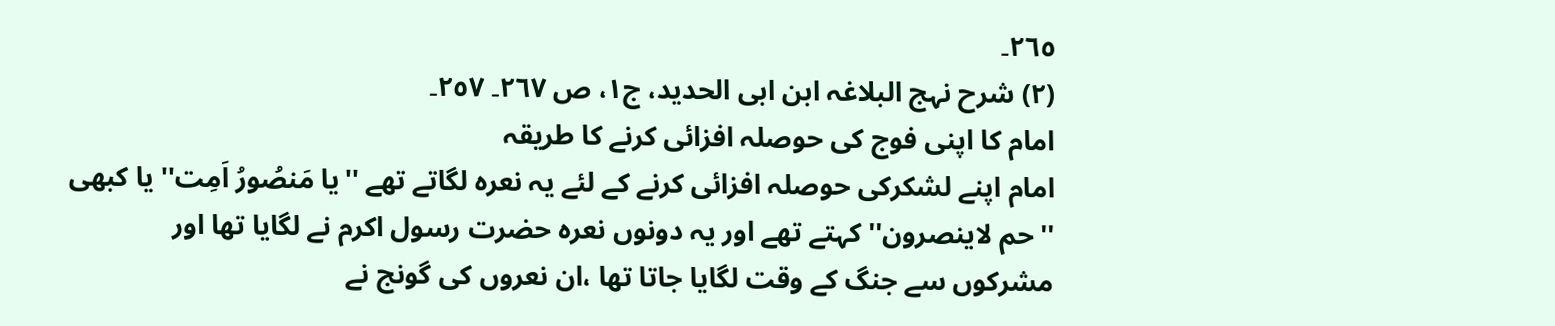٢٦٥۔
(٢) شرح نہج البلاغہ ابن ابی الحدید، ج١، ص ٢٦٧۔ ٢٥٧۔
امام کا اپنی فوج کی حوصلہ افزائی کرنے کا طریقہ
امام اپنے لشکرکی حوصلہ افزائی کرنے کے لئے یہ نعرہ لگاتے تھے ''یا مَنصُورُ اَمِت'' یا کبھی ''حم لاینصرون'' کہتے تھے اور یہ دونوں نعرہ حضرت رسول اکرم نے لگایا تھا اور مشرکوں سے جنگ کے وقت لگایا جاتا تھا ،ان نعروں کی گونج نے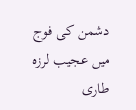دشمن کی فوج میں عجیب لرزہ طاری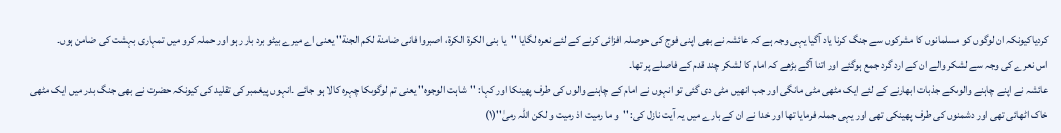کردیاکیونکہ ان لوگوں کو مسلمانوں کا مشرکوں سے جنگ کرنا یاد آگیا یہی وجہ ہے کہ عائشہ نے بھی اپنی فوج کی حوصلہ افزائی کرنے کے لئے نعرہ لگایا ''یا بنی الکرة الکرة، اصبروا فانی ضامنة لکم الجنة'' یعنی اے میرے بیٹو برد بار رہو اور حملہ کرو میں تمہاری بہشت کی ضامن ہوں۔
اس نعرے کی وجہ سے لشکر والے ان کے ارد گرد جمع ہوگئے اور اتنا آگے بڑھے کہ امام کا لشکر چند قدم کے فاصلے پر تھا۔
عائشہ نے اپنے چاہنے والوںکے جذبات ابھارنے کے لئے ایک مٹھی مٹی مانگی اور جب انھیں مٹی دی گئی تو انہوں نے امام کے چاہنے والوں کی طرف پھینکا اور کہا: ''شاہت الوجوہ'' یعنی تم لوگوںکا چہرہ کالا ہو جائے ۔انہوں پیغمبر کی تقلید کی کیونکہ حضرت نے بھی جنگ بدر میں ایک مٹھی خاک اٹھائی تھی اور دشمنوں کی طرف پھینکی تھی اور یہی جملہ فرمایا تھا اور خدا نے ان کے بارے میں یہ آیت نازل کی: ''و ما رمیت اذ رمیت و لکن اللہ رمیٰ''(١)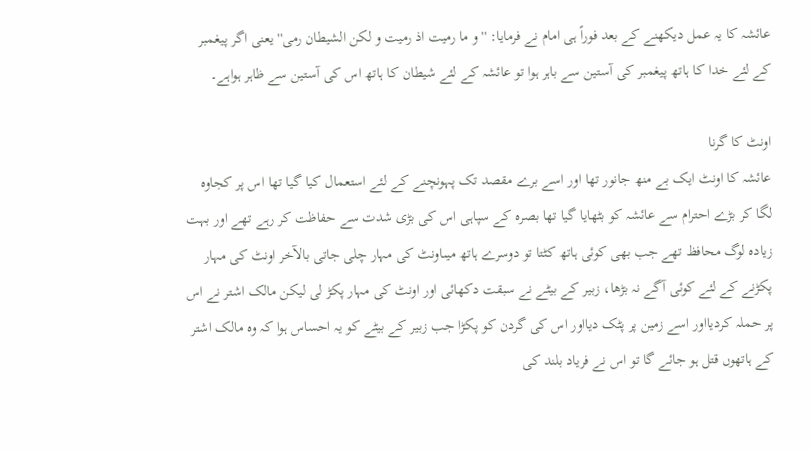عائشہ کا یہ عمل دیکھنے کے بعد فوراً ہی امام نے فرمایا: ''و ما رمیت اذ رمیت و لکن الشیطان رمی'' یعنی اگر پیغمبر کے لئے خدا کا ہاتھ پیغمبر کی آستین سے باہر ہوا تو عائشہ کے لئے شیطان کا ہاتھ اس کی آستین سے ظاہر ہواہے۔

اونٹ کا گرنا
عائشہ کا اونٹ ایک بے منھ جانور تھا اور اسے برے مقصد تک پہونچنے کے لئے استعمال کیا گیا تھا اس پر کجاوہ لگا کر بڑے احترام سے عائشہ کو بٹھایا گیا تھا بصرہ کے سپاہی اس کی بڑی شدت سے حفاظت کر رہے تھے اور بہت زیادہ لوگ محافظ تھے جب بھی کوئی ہاتھ کٹتا تو دوسرے ہاتھ میںاونٹ کی مہار چلی جاتی بالآخر اونٹ کی مہار پکڑنے کے لئے کوئی آگے نہ بڑھا، زبیر کے بیٹے نے سبقت دکھائی اور اونٹ کی مہار پکڑ لی لیکن مالک اشتر نے اس پر حملہ کردیااور اسے زمین پر پٹک دیااور اس کی گردن کو پکڑا جب زبیر کے بیٹے کو یہ احساس ہوا کہ وہ مالک اشتر کے ہاتھوں قتل ہو جائے گا تو اس نے فریاد بلند کی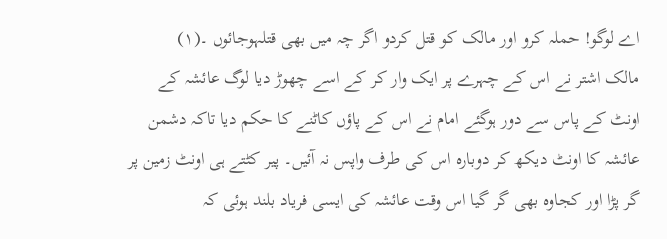اے لوگو! حملہ کرو اور مالک کو قتل کردو اگر چہ میں بھی قتلہوجائوں ۔(١)
مالک اشتر نے اس کے چہرے پر ایک وار کر کے اسے چھوڑ دیا لوگ عائشہ کے اونٹ کے پاس سے دور ہوگئے امام نے اس کے پاؤں کاٹنے کا حکم دیا تاکہ دشمن عائشہ کا اونٹ دیکھ کر دوبارہ اس کی طرف واپس نہ آئیں۔ پیر کٹتے ہی اونٹ زمین پر گر پڑا اور کجاوہ بھی گر گیا اس وقت عائشہ کی ایسی فریاد بلند ہوئی کہ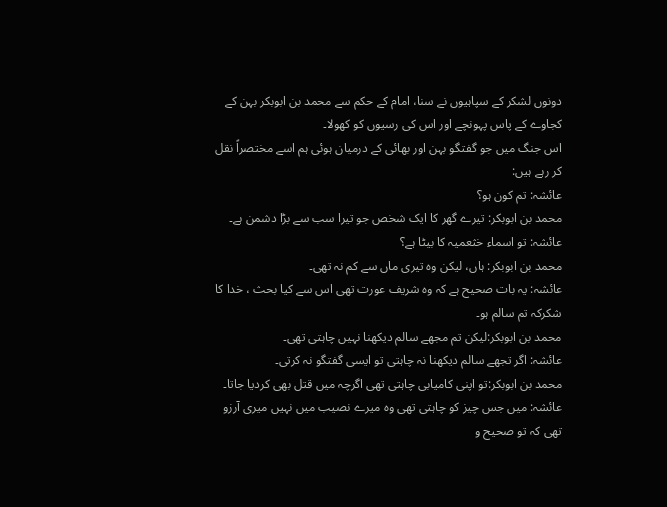دونوں لشکر کے سپاہیوں نے سنا، امام کے حکم سے محمد بن ابوبکر بہن کے کجاوے کے پاس پہونچے اور اس کی رسیوں کو کھولا۔
اس جنگ میں جو گفتگو بہن اور بھائی کے درمیان ہوئی ہم اسے مختصراً نقل کر رہے ہیں:
عائشہ: تم کون ہو؟
محمد بن ابوبکر: تیرے گھر کا ایک شخص جو تیرا سب سے بڑا دشمن ہے۔
عائشہ: تو اسماء خثعمیہ کا بیٹا ہے؟
محمد بن ابوبکر: ہاں، لیکن وہ تیری ماں سے کم نہ تھی۔
عائشہ: یہ بات صحیح ہے کہ وہ شریف عورت تھی اس سے کیا بحث ، خدا کا شکرکہ تم سالم ہو۔
محمد بن ابوبکر:لیکن تم مجھے سالم دیکھنا نہیں چاہتی تھی۔
عائشہ: اگر تجھے سالم دیکھنا نہ چاہتی تو ایسی گفتگو نہ کرتی۔
محمد بن ابوبکر:تو اپنی کامیابی چاہتی تھی اگرچہ میں قتل بھی کردیا جاتا۔
عائشہ: میں جس چیز کو چاہتی تھی وہ میرے نصیب میں نہیں میری آرزو تھی کہ تو صحیح و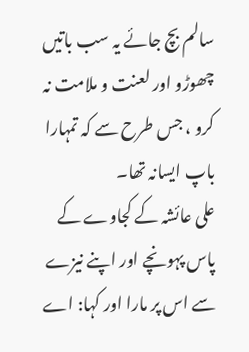سالم بچ جائے یہ سب باتیں چھوڑو اور لعنت و ملامت نہ کرو ، جس طرح سے کہ تمہارا باپ ایسانہ تھا۔
علی عائشہ کے کجاوے کے پاس پہونچے اور اپنے نیزے سے اس پر مارا اور کہا: اے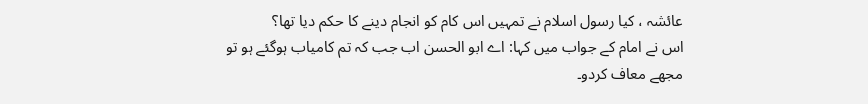عائشہ ، کیا رسول اسلام نے تمہیں اس کام کو انجام دینے کا حکم دیا تھا؟
اس نے امام کے جواب میں کہا: اے ابو الحسن اب جب کہ تم کامیاب ہوگئے ہو تو مجھے معاف کردو۔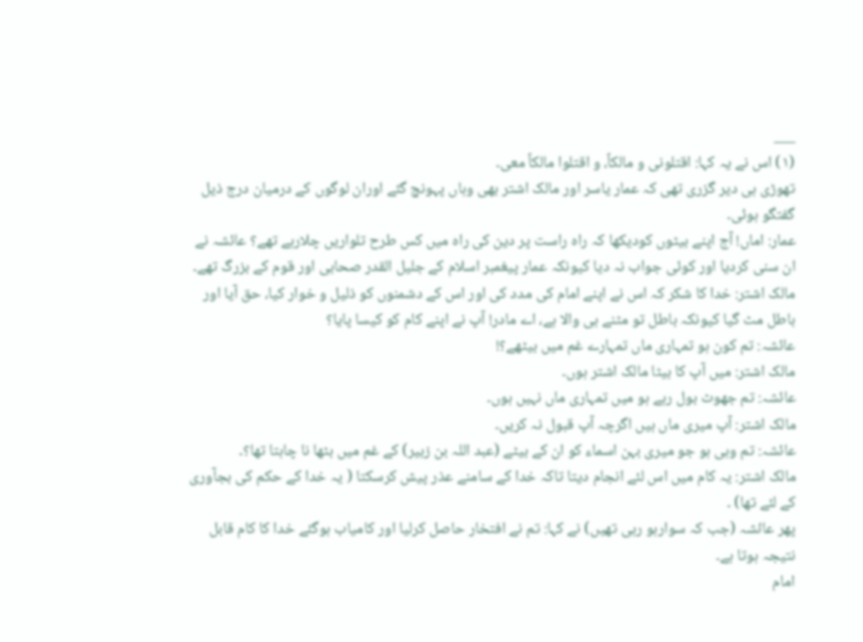___
(١) اس نے یہ کہا: اقتلونی و مالکاً، و اقتلوا مالکاً معی۔
تھوڑی ہی دیر گزری تھی کہ عمار یاسر اور مالک اشتر بھی وہاں پہونچ گئے اوران لوگوں کے درمیان درج ذیل گفتگو ہوئی۔
عمار: اماں! آج اپنے بیٹوں کودیکھا کہ راہ راست پر دین کی راہ میں کس طرح تلواریں چلارہے تھے؟ عائشہ نے ان سنی کردیا اور کوئی جواب نہ دیا کیونکہ عمار پیغمبر اسلام کے جلیل القدر صحابی اور قوم کے بزرگ تھے۔
مالک اشتر: خدا کا شکر کہ اس نے اپنے امام کی مدد کی اور اس کے دشمنوں کو ذلیل و خوار کیا، حق آیا اور باطل مٹ گیا کیونکہ باطل تو مٹنے ہی والا ہے، اے مادر! آپ نے اپنے کام کو کیسا پایا؟
عائشہ: تم کون ہو تمہاری ماں تمہارے غم میں بیٹھے؟!
مالک اشتر: میں آپ کا بیٹا مالک اشتر ہوں۔
عائشہ: تم جھوٹ بول رہے ہو میں تمہاری ماں نہیں ہوں۔
مالک اشتر: آپ میری ماں ہیں اگرچہ آپ قبول نہ کریں۔
عائشہ: تم وہی ہو جو میری بہن اسماء کو ان کے بیٹے (عبد اللہ بن زبیر) کے غم میں بٹھا نا چاہتا تھا؟۔
مالک اشتر: یہ کام میں اس لئے انجام دیتا تاکہ خدا کے سامنے عذر پیش کرسکتا ( یہ خدا کے حکم کی بجآوری کے لئے تھا) ۔
پھر عائشہ (جب کہ سوارہو رہی تھیں) نے کہا: تم نے افتخار حاصل کرلیا اور کامیاب ہوگئے خدا کا کام قابل نتیجہ ہوتا ہے۔
امام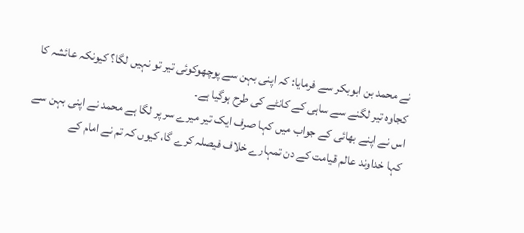نے محمد بن ابوبکر سے فرمایا: کہ اپنی بہن سے پوچھوکوئی تیر تو نہیں لگا؟ کیونکہ عائشہ کا کجاوہ تیر لگنے سے ساہی کے کانٹے کی طرح ہوگیا ہے۔
اس نے اپنے بھائی کے جواب میں کہا صرف ایک تیر میرے سر پر لگا ہے محمد نے اپنی بہن سے کہا خداوند عالم قیامت کے دن تمہارے خلاف فیصلہ کرے گا، کیوں کہ تم نے امام کے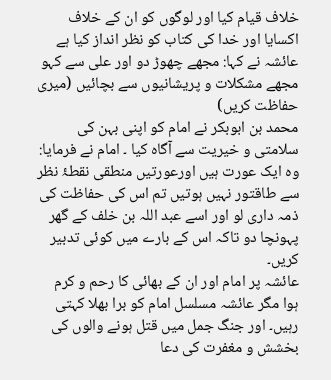خلاف قیام کیا اور لوگوں کو ان کے خلاف اکسایا اور خدا کی کتاب کو نظر انداز کیا ہے عائشہ نے کہا: مجھے چھوڑ دو اور علی سے کہو مجھے مشکلات و پریشانیوں سے بچائیں (میری حفاظت کریں)
محمد بن ابوبکر نے امام کو اپنی بہن کی سلامتی و خیریت سے آگاہ کیا ۔ امام نے فرمایا: وہ ایک عورت ہیں اورعورتیں منطقی نقطۂ نظر سے طاقتور نہیں ہوتیں تم اس کی حفاظت کی ذمہ داری لو اور اسے عبد اللہ بن خلف کے گھر پہونچا دو تاکہ اس کے بارے میں کوئی تدبیر کریں۔
عائشہ پر امام اور ان کے بھائی کا رحم و کرم ہوا مگر عائشہ مسلسل امام کو برا بھلا کہتی رہیں۔ اور جنگ جمل میں قتل ہونے والوں کی بخشش و مغفرت کی دعا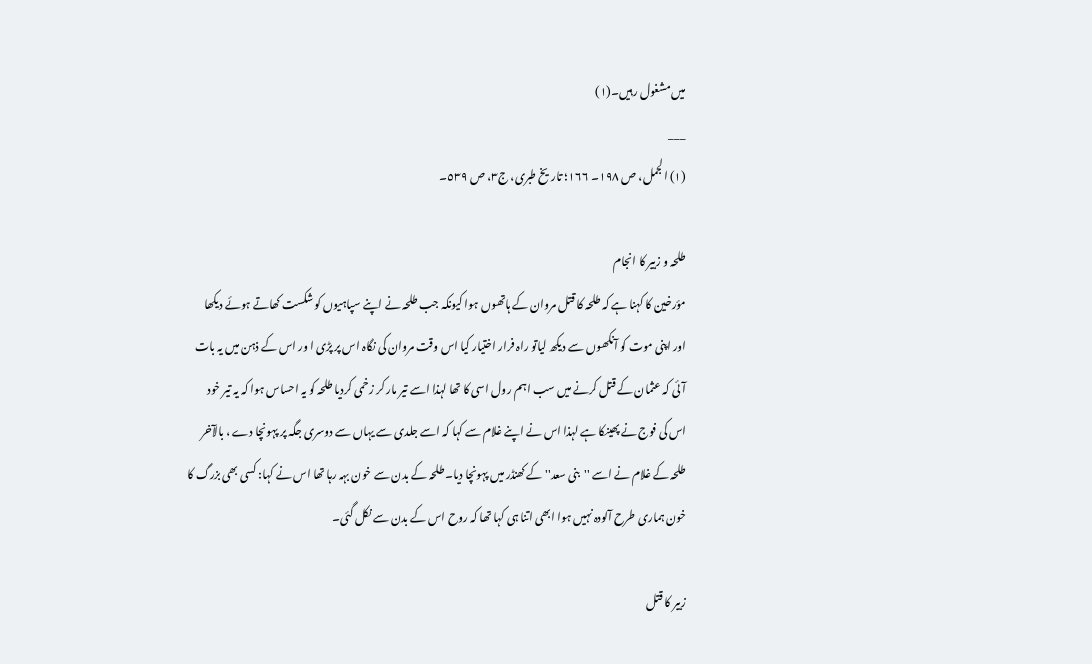میں مشغول رہیں۔(١)
___
(١) الجمل، ص ١٩٨۔ ١٦٦؛ تاریخ طبری، ج٣، ص ٥٣٩۔

طلحہ و زبیر کا انجام
مؤرخین کا کہنا ہے کہ طلحہ کا قتل مروان کے ہاتھوں ہوا کیونکہ جب طلحہ نے اپنے سپاہیوں کو شکست کھاتے ہوئے دیکھا اور اپنی موت کو آنکھوں سے دیکھ لیاتو راہ فرار اختیار کیا اس وقت مروان کی نگاہ اس پر پڑی ا ور اس کے ذہن میں یہ بات آئی کہ عثمان کے قتل کرنے میں سب اہم رول اسی کا تھا لہذا اسے تیر مار کر زخمی کردیا طلحہ کو یہ احساس ہوا کہ یہ تیر خود اس کی فوج نے پھینکا ہے لہذا اس نے اپنے غلام سے کہا کہ اسے جلدی سے یہاں سے دوسری جگہ پر پہونچا دے ، بالآخر طلحہ کے غلام نے اسے ''بنی سعد'' کے کھنڈر میں پہونچا دیا۔ طلحہ کے بدن سے خون بہہ رہا تھا اس نے کہا: کسی بھی بزرگ کا خون ہماری طرح آلودہ نہیں ہوا ابھی اتنا ہی کہا تھا کہ روح اس کے بدن سے نکل گئی۔

زبیر کا قتل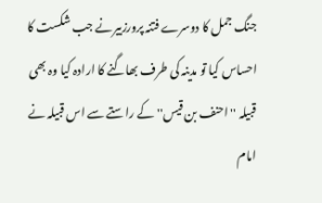جنگ جمل کا دوسرے فتنہ پرورزبیرنے جب شکست کا احساس کیا تو مدینہ کی طرف بھاگنے کا ارادہ کیا وہ بھی قبیلہ ''احنف بن قیس'' کے راستے سے اس قبیلہ نے امام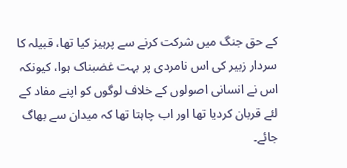کے حق جنگ میں شرکت کرنے سے پرہیز کیا تھا، قبیلہ کا سردار زبیر کی اس نامردی پر بہت غضبناک ہوا، کیونکہ اس نے انسانی اصولوں کے خلاف لوگوں کو اپنے مفاد کے لئے قربان کردیا تھا اور اب چاہتا تھا کہ میدان سے بھاگ جائے۔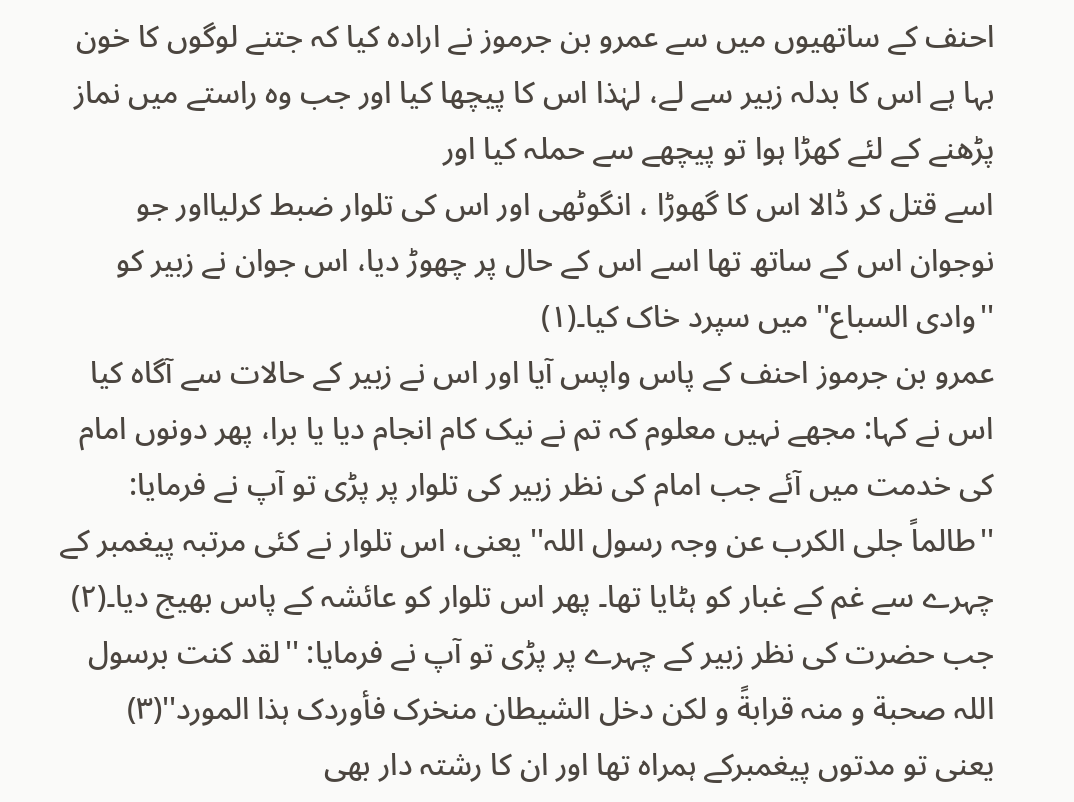احنف کے ساتھیوں میں سے عمرو بن جرموز نے ارادہ کیا کہ جتنے لوگوں کا خون بہا ہے اس کا بدلہ زبیر سے لے، لہٰذا اس کا پیچھا کیا اور جب وہ راستے میں نماز پڑھنے کے لئے کھڑا ہوا تو پیچھے سے حملہ کیا اور
اسے قتل کر ڈالا اس کا گھوڑا ، انگوٹھی اور اس کی تلوار ضبط کرلیااور جو نوجوان اس کے ساتھ تھا اسے اس کے حال پر چھوڑ دیا، اس جوان نے زبیر کو ''وادی السباع'' میں سپرد خاک کیا۔(١)
عمرو بن جرموز احنف کے پاس واپس آیا اور اس نے زبیر کے حالات سے آگاہ کیا اس نے کہا: مجھے نہیں معلوم کہ تم نے نیک کام انجام دیا یا برا، پھر دونوں امام کی خدمت میں آئے جب امام کی نظر زبیر کی تلوار پر پڑی تو آپ نے فرمایا: ''طالماً جلی الکرب عن وجہ رسول اللہ'' یعنی، اس تلوار نے کئی مرتبہ پیغمبر کے چہرے سے غم کے غبار کو ہٹایا تھا۔ پھر اس تلوار کو عائشہ کے پاس بھیج دیا۔(٢)
جب حضرت کی نظر زبیر کے چہرے پر پڑی تو آپ نے فرمایا: ''لقد کنت برسول اللہ صحبة و منہ قرابةً و لکن دخل الشیطان منخرک فأوردک ہذا المورد''(٣)
یعنی تو مدتوں پیغمبرکے ہمراہ تھا اور ان کا رشتہ دار بھی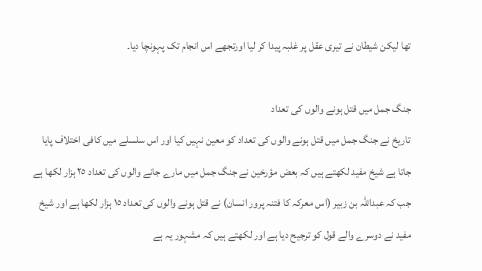تھا لیکن شیطان نے تیری عقل پر غلبہ پیدا کر لیا اورتجھے اس انجام تک پہونچا دیا۔

جنگ جمل میں قتل ہونے والوں کی تعداد
تاریخ نے جنگ جمل میں قتل ہونے والوں کی تعداد کو معین نہیں کیا اور اس سلسلے میں کافی اختلاف پایا جاتا ہے شیخ مفید لکھتے ہیں کہ بعض مؤرخین نے جنگ جمل میں مارے جانے والوں کی تعداد ٢٥ ہزار لکھا ہے جب کہ عبداللہ بن زبیر (اس معرکہ کا فتنہ پرور انسان) نے قتل ہونے والوں کی تعداد ١٥ ہزار لکھا ہے اور شیخ مفید نے دوسرے والے قول کو ترجیح دیا ہے اور لکھتے ہیں کہ مشہور یہ ہے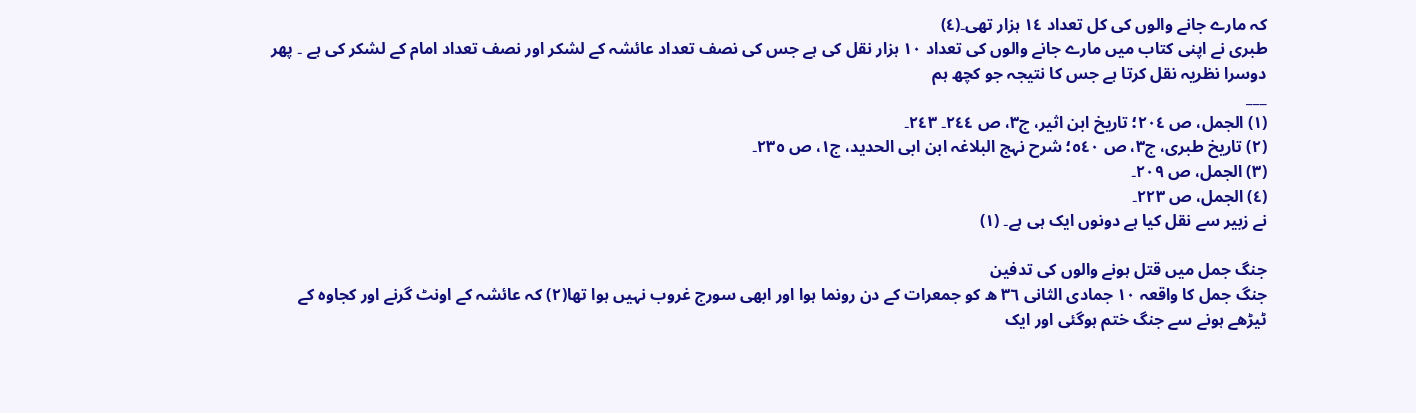کہ مارے جانے والوں کی کل تعداد ١٤ ہزار تھی۔(٤)
طبری نے اپنی کتاب میں مارے جانے والوں کی تعداد ١٠ ہزار نقل کی ہے جس کی نصف تعداد عائشہ کے لشکر اور نصف تعداد امام کے لشکر کی ہے ۔ پھر دوسرا نظریہ نقل کرتا ہے جس کا نتیجہ جو کچھ ہم
___
(١) الجمل، ص ٢٠٤؛ تاریخ ابن اثیر، ج٣، ص ٢٤٤۔ ٢٤٣۔
(٢) تاریخ طبری، ج٣، ص ٥٤٠؛ شرح نہج البلاغہ ابن ابی الحدید، ج١، ص ٢٣٥۔
(٣) الجمل، ص ٢٠٩۔
(٤) الجمل، ص ٢٢٣۔
نے زبیر سے نقل کیا ہے دونوں ایک ہی ہے۔ (١)

جنگ جمل میں قتل ہونے والوں کی تدفین
جنگ جمل کا واقعہ ١٠ جمادی الثانی ٣٦ ھ کو جمعرات کے دن رونما ہوا اور ابھی سورج غروب نہیں ہوا تھا(٢) کہ عائشہ کے اونٹ گرنے اور کجاوہ کے ٹیڑھے ہونے سے جنگ ختم ہوگئی اور ایک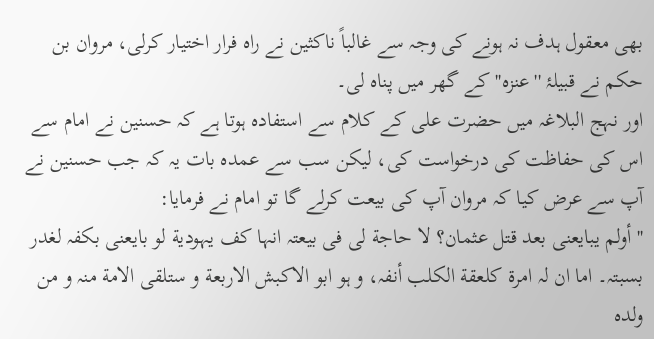بھی معقول ہدف نہ ہونے کی وجہ سے غالباً ناکثین نے راہ فرار اختیار کرلی، مروان بن حکم نے قبیلۂ ''عنزہ'' کے گھر میں پناہ لی۔
اور نہج البلاغہ میں حضرت علی کے کلام سے استفادہ ہوتا ہے کہ حسنین نے امام سے اس کی حفاظت کی درخواست کی، لیکن سب سے عمدہ بات یہ کہ جب حسنین نے آپ سے عرض کیا کہ مروان آپ کی بیعت کرلے گا تو امام نے فرمایا:
''أولم یبایعنی بعد قتل عثمان؟ لا حاجة لی فی بیعتہ انہا کف یہودیة لو بایعنی بکفہ لغدر بسبتہ۔ اما ان لہ امرة کلعقة الکلب أنفہ، و ہو ابو الاکبش الاربعة و ستلقی الامة منہ و من ولدہ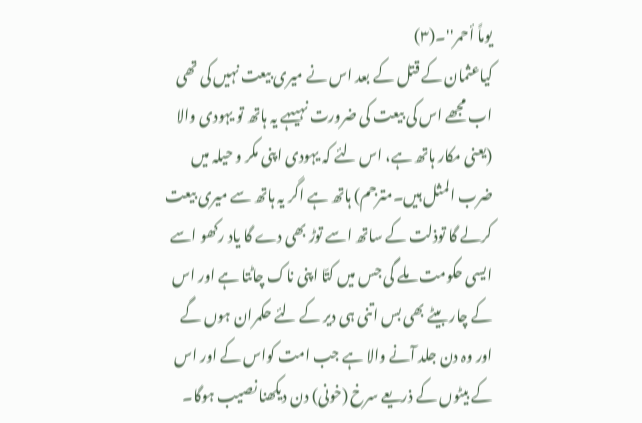یوماً أحمر''۔(٣)
کیاعثمان کے قتل کے بعد اس نے میری بیعت نہیں کی تھی اب مجھے اس کی بیعت کی ضرورت نہیںہے یہ ہاتھ تو یہودی والا (یعنی مکار ہاتھ ہے، اس لئے کہ یہودی اپنی مکر و حیلہ میں ضرب المثل ہیں۔مترجم) ہاتھ ہے اگر یہ ہاتھ سے میری بیعت کرلے گا توذلت کے ساتھ اسے توڑ بھی دے گا یاد رکھو اسے ایسی حکومت ملے گی جس میں کتّا اپنی ناک چاٹتا ہے اور اس کے چار بیٹے بھی بس اتنی ہی دیر کے لئے حکمران ہوں گے اور وہ دن جلد آنے والا ہے جب امت کواس کے اور اس کے بیٹوں کے ذریعے سرخ (خونی) دن دیکھنا نصیب ہوگا۔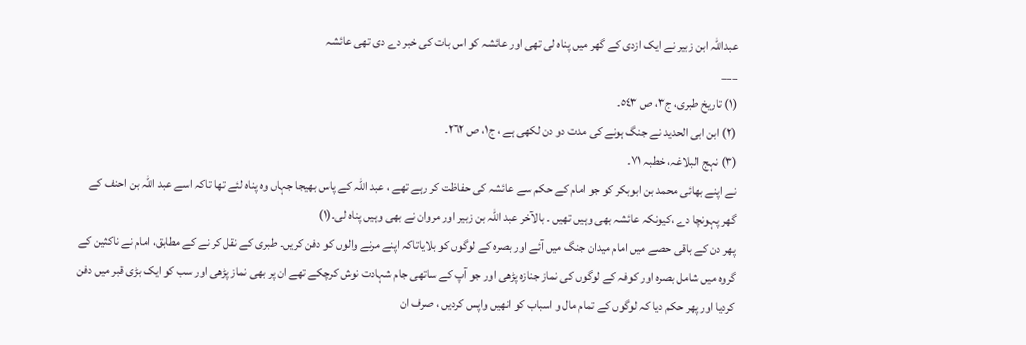عبداللہ ابن زبیر نے ایک ازدی کے گھر میں پناہ لی تھی اور عائشہ کو اس بات کی خبر دے دی تھی عائشہ
___
(١) تاریخ طبری، ج٣، ص ٥٤٣۔
(٢) ابن ابی الحدید نے جنگ ہونے کی مدت دو دن لکھی ہے ، ج١، ص ٢٦٢۔
(٣) نہج البلاغہ، خطبہ ٧١۔
نے اپنے بھائی محمد بن ابوبکر کو جو امام کے حکم سے عائشہ کی حفاظت کر رہے تھے ، عبد اللہ کے پاس بھیجا جہاں وہ پناہ لئے تھا تاکہ اسے عبد اللہ بن احنف کے گھر پہونچا دے ،کیونکہ عائشہ بھی وہیں تھیں ۔ بالآخر عبد اللہ بن زبیر اور مروان نے بھی وہیں پناہ لی۔(١)
پھر دن کے باقی حصے میں امام میدان جنگ میں آئے اور بصرہ کے لوگوں کو بلایاتاکہ اپنے مرنے والوں کو دفن کریں۔ طبری کے نقل کر نے کے مطابق، امام نے ناکثین کے گروہ میں شامل بصرہ اور کوفہ کے لوگوں کی نماز جنازہ پڑھی اور جو آپ کے ساتھی جام شہادت نوش کرچکے تھے ان پر بھی نماز پڑھی اور سب کو ایک بڑی قبر میں دفن کردیا اور پھر حکم دیا کہ لوگوں کے تمام مال و اسباب کو انھیں واپس کردیں ، صرف ان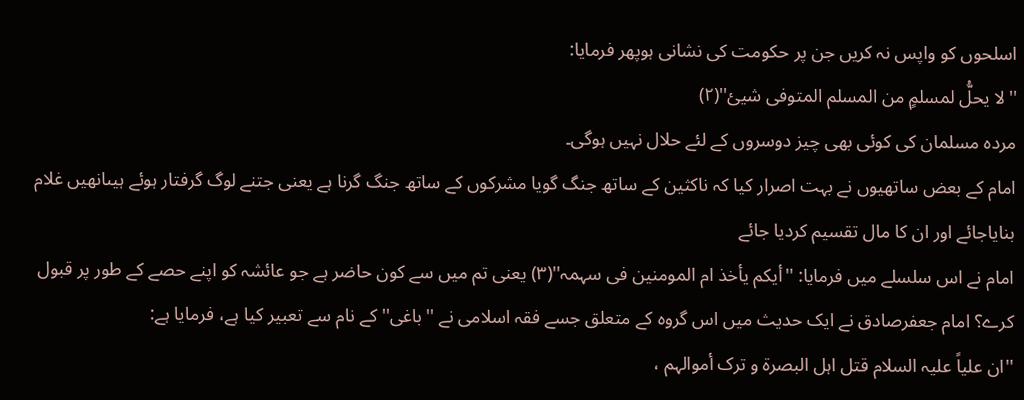اسلحوں کو واپس نہ کریں جن پر حکومت کی نشانی ہوپھر فرمایا:
''لا یحلُّ لمسلمٍ من المسلم المتوفی شیئ''(٢)
مردہ مسلمان کی کوئی بھی چیز دوسروں کے لئے حلال نہیں ہوگی۔
امام کے بعض ساتھیوں نے بہت اصرار کیا کہ ناکثین کے ساتھ جنگ گویا مشرکوں کے ساتھ جنگ گرنا ہے یعنی جتنے لوگ گرفتار ہوئے ہیںانھیں غلام بنایاجائے اور ان کا مال تقسیم کردیا جائے
امام نے اس سلسلے میں فرمایا: ''أیکم یأخذ ام المومنین فی سہمہ''(٣) یعنی تم میں سے کون حاضر ہے جو عائشہ کو اپنے حصے کے طور پر قبول کرے؟ امام جعفرصادق نے ایک حدیث میں اس گروہ کے متعلق جسے فقہ اسلامی نے ''باغی'' کے نام سے تعبیر کیا ہے، فرمایا ہے:
''ان علیاً علیہ السلام قتل اہل البصرة و ترک أموالہم ،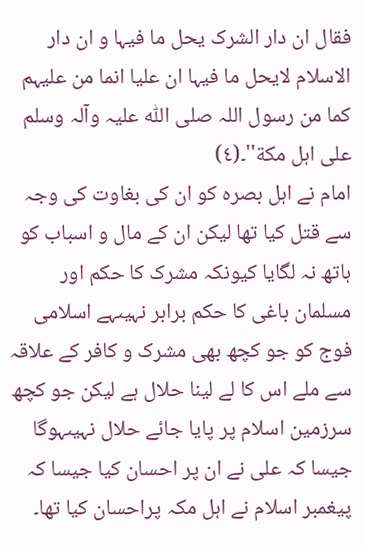فقال ان دار الشرک یحل ما فیہا و ان دار الاسلام لایحل ما فیہا ان علیا انما من علیہم کما من رسول اللہ صلی اللّٰہ علیہ وآلہ وسلم علی اہل مکة''۔(٤)
امام نے اہل بصرہ کو ان کی بغاوت کی وجہ سے قتل کیا تھا لیکن ان کے مال و اسباب کو ہاتھ نہ لگایا کیونکہ مشرک کا حکم اور مسلمان باغی کا حکم برابر نہیںہے اسلامی فوج کو جو کچھ بھی مشرک و کافر کے علاقہ سے ملے اس کا لے لینا حلال ہے لیکن جو کچھ سرزمین اسلام پر پایا جائے حلال نہیںہوگا جیسا کہ علی نے ان پر احسان کیا جیسا کہ پیغمبر اسلام نے اہل مکہ پراحسان کیا تھا۔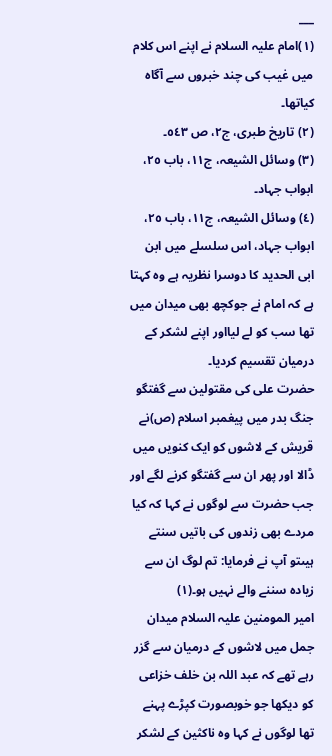___
(١)امام علیہ السلام نے اپنے اس کلام میں غیب کی چند خبروں سے آگاہ کیاتھا۔
(٢) تاریخ طبری، ج٢، ص ٥٤٣۔
(٣) وسائل الشیعہ، ج١١، باب ٢٥، ابواب جہاد۔
(٤) وسائل الشیعہ، ج١١، باب ٢٥، ابواب جہاد، اس سلسلے میں ابن ابی الحدید کا دوسرا نظریہ ہے وہ کہتا ہے کہ امام نے جوکچھ بھی میدان میں تھا سب کو لے لیااور اپنے لشکر کے درمیان تقسیم کردیا۔
حضرت علی کی مقتولین سے گفتگو
جنگ بدر میں پیغمبر اسلام (ص)نے قریش کے لاشوں کو ایک کنویں میں ڈالا اور پھر ان سے گفتگو کرنے لگے اور جب حضرت سے لوگوں نے کہا کہ کیا مردے بھی زندوں کی باتیں سنتے ہیںتو آپ نے فرمایا: تم لوگ ان سے زیادہ سننے والے نہیں ہو۔(١)
امیر المومنین علیہ السلام میدان جمل میں لاشوں کے درمیان سے گزر رہے تھے کہ عبد اللہ بن خلف خزاعی کو دیکھا جو خوبصورت کپڑے پہنے تھا لوگوں نے کہا وہ ناکثین کے لشکر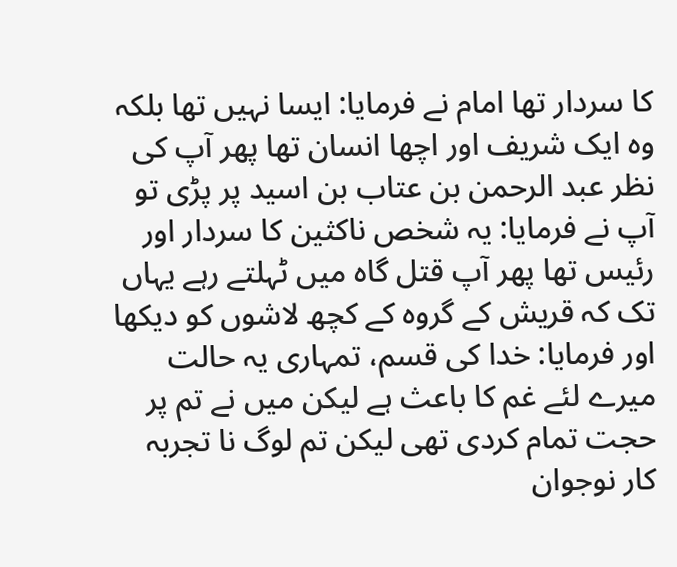کا سردار تھا امام نے فرمایا: ایسا نہیں تھا بلکہ وہ ایک شریف اور اچھا انسان تھا پھر آپ کی نظر عبد الرحمن بن عتاب بن اسید پر پڑی تو آپ نے فرمایا: یہ شخص ناکثین کا سردار اور رئیس تھا پھر آپ قتل گاہ میں ٹہلتے رہے یہاں تک کہ قریش کے گروہ کے کچھ لاشوں کو دیکھا اور فرمایا: خدا کی قسم، تمہاری یہ حالت میرے لئے غم کا باعث ہے لیکن میں نے تم پر حجت تمام کردی تھی لیکن تم لوگ نا تجربہ کار نوجوان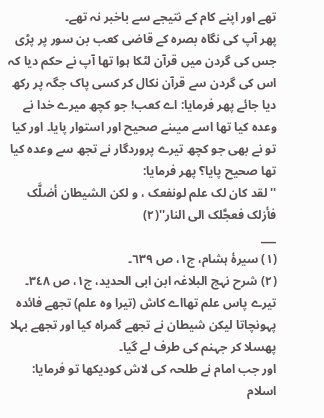تھے اور اپنے کام کے نتیجے سے باخبر نہ تھے۔
پھر آپ کی نگاہ بصرہ کے قاضی کعب بن سور پر پڑی جس کی گردن میں قرآن لٹکا ہوا تھا آپ نے حکم دیا کہ اس کی گردن سے قرآن نکال کر کسی پاک جگہ پر رکھ دیا جائے پھر فرمایا: اے کعب! جو کچھ میرے خدا نے وعدہ کیا تھا اسے میںنے صحیح اور استوار پایا۔ اور کیا تو نے بھی جو کچھ تیرے پروردگار نے تجھ سے وعدہ کیا تھا صحیح پایا؟ پھر فرمایا:
''لقد کان لک علم لونفعک ، و لکن الشیطان أضلَّک فأزلک فعجَّلک الی النار''(٢)
___
(١) سیرۂ ہشام، ج١، ص ٦٣٩۔
(٢) شرح نہج البلاغہ ابن ابی الحدید، ج١، ص ٣٤٨۔
تیرے پاس علم تھااے کاش (تیرا وہ علم) تجھے فائدہ پہونچاتا لیکن شیطان نے تجھے گمراہ کیا اور تجھے بہلا پھسلا کر جہنم کی طرف لے گیا۔
اور جب امام نے طلحہ کی لاش کودیکھا تو فرمایا: اسلام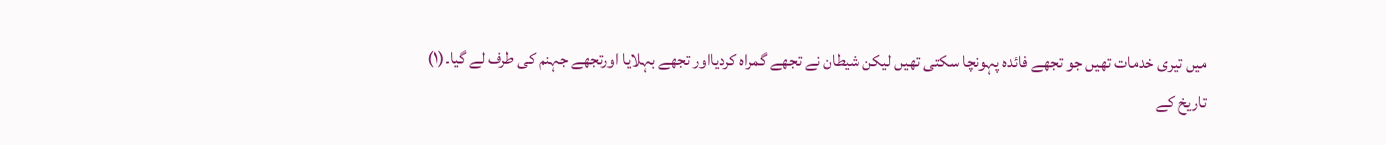میں تیری خدمات تھیں جو تجھے فائدہ پہونچا سکتی تھیں لیکن شیطان نے تجھے گمراہ کردیااور تجھے بہلایا اورتجھے جہنم کی طرف لے گیا۔(١)
تاریخ کے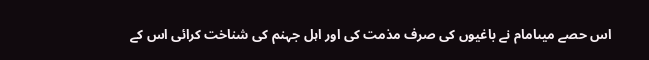اس حصے میںامام نے باغیوں کی صرف مذمت کی اور اہل جہنم کی شناخت کرائی اس کے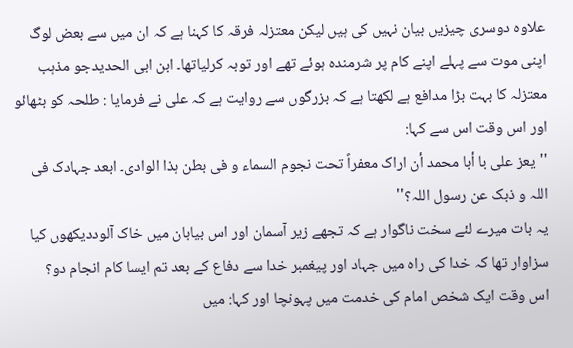علاوہ دوسری چیزیں بیان نہیں کی ہیں لیکن معتزلہ فرقہ کا کہنا ہے کہ ان میں سے بعض لوگ اپنی موت سے پہلے اپنے کام پر شرمندہ ہوئے تھے اور توبہ کرلیاتھا۔ ابن ابی الحدیدجو مذہب معتزلہ کا بہت بڑا مدافع ہے لکھتا ہے کہ بزرگوں سے روایت ہے کہ علی نے فرمایا : طلحہ کو بٹھائو اور اس وقت اس سے کہا:
''یعز علی با أبا محمد أن اراک معفراً تحت نجوم السماء و فی بطن ہذا الوادی۔ ابعد جہادک فی اللہ و ذبک عن رسول اللہ؟''
یہ بات میرے لئے سخت ناگوار ہے کہ تجھے زیر آسمان اور اس بیابان میں خاک آلوددیکھوں کیا سزاوار تھا کہ خدا کی راہ میں جہاد اور پیغمبر خدا سے دفاع کے بعد تم ایسا کام انجام دو؟
اس وقت ایک شخص امام کی خدمت میں پہونچا اور کہا: میں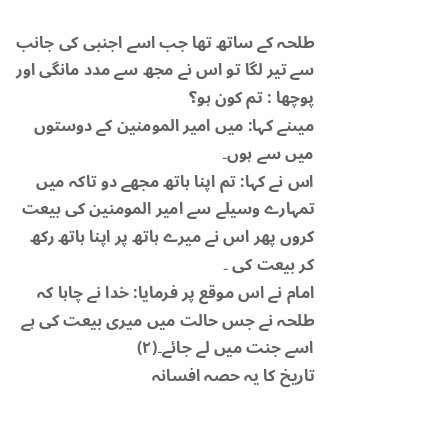طلحہ کے ساتھ تھا جب اسے اجنبی کی جانب سے تیر لگا تو اس نے مجھ سے مدد مانگی اور پوچھا : تم کون ہو؟
میںنے کہا: میں امیر المومنین کے دوستوں میں سے ہوں۔
اس نے کہا: تم اپنا ہاتھ مجھے دو تاکہ میں تمہارے وسیلے سے امیر المومنین کی بیعت کروں پھر اس نے میرے ہاتھ پر اپنا ہاتھ رکھ کر بیعت کی ۔
امام نے اس موقع پر فرمایا: خدا نے چاہا کہ طلحہ نے جس حالت میں میری بیعت کی ہے اسے جنت میں لے جائے۔(٢)
تاریخ کا یہ حصہ افسانہ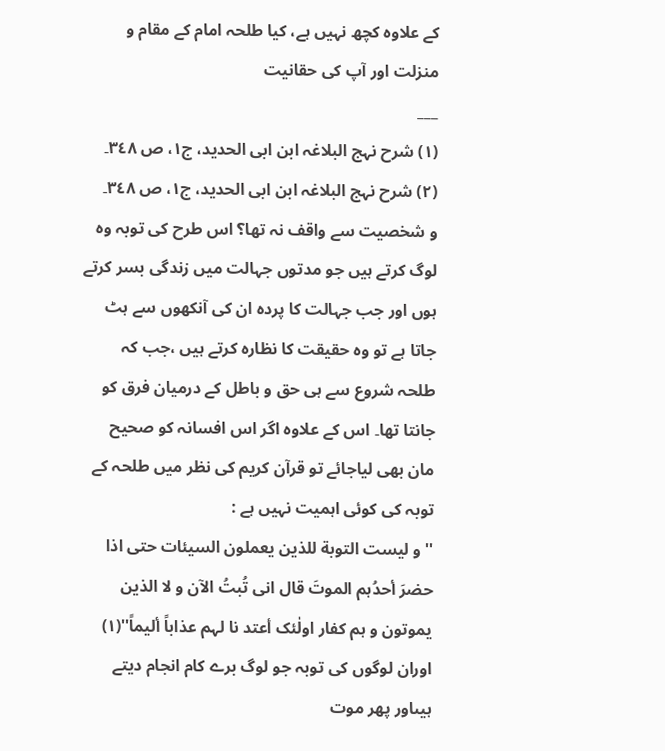کے علاوہ کچھ نہیں ہے، کیا طلحہ امام کے مقام و منزلت اور آپ کی حقانیت
___
(١) شرح نہج البلاغہ ابن ابی الحدید، ج١، ص ٣٤٨۔
(٢) شرح نہج البلاغہ ابن ابی الحدید، ج١، ص ٣٤٨۔
و شخصیت سے واقف نہ تھا؟ اس طرح کی توبہ وہ لوگ کرتے ہیں جو مدتوں جہالت میں زندگی بسر کرتے ہوں اور جب جہالت کا پردہ ان کی آنکھوں سے ہٹ جاتا ہے تو وہ حقیقت کا نظارہ کرتے ہیں ،جب کہ طلحہ شروع سے ہی حق و باطل کے درمیان فرق کو جانتا تھا۔ اس کے علاوہ اگر اس افسانہ کو صحیح مان بھی لیاجائے تو قرآن کریم کی نظر میں طلحہ کے توبہ کی کوئی اہمیت نہیں ہے :
''و لیست التوبة للذین یعملون السیئات حتی اذا حضرَ أحدُہم الموتَ قال انی تُبتُ الآن و لا الذین یموتون و ہم کفار اولٰئک أعتد نا لہم عذاباً ألیماً''(١)
اوران لوگوں کی توبہ جو لوگ برے کام انجام دیتے ہیںاور پھر موت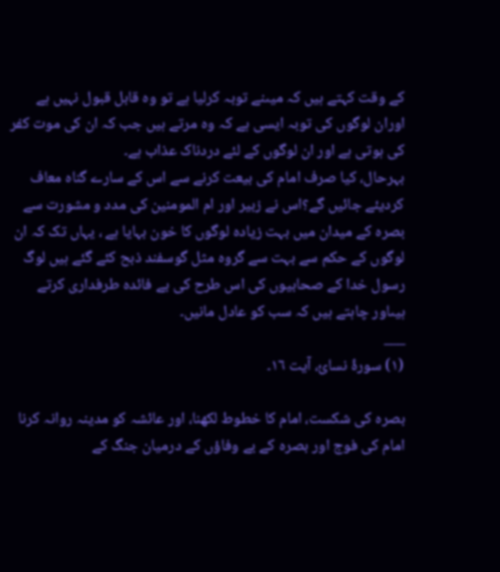کے وقت کہتے ہیں کہ میںنے توبہ کرلیا ہے تو وہ قابل قبول نہیں ہے اوران لوگوں کی توبہ ایسی ہے کہ وہ مرتے ہیں جب کہ ان کی موت کفر کی ہوتی ہے اور ان لوگوں کے لئے دردناک عذاب ہے۔
بہرحال، کیا صرف امام کی بیعت کرنے سے اس کے سارے گناہ معاف کردیئے جائیں گے؟اس نے زبیر اور ام المومنین کی مدد و مشورت سے بصرہ کے میدان میں بہت زیادہ لوگوں کا خون بہایا ہے ، یہاں تک کہ ان لوگوں کے حکم سے بہت سے گروہ مثل گوسفند ذبح کئے گئے ہیں لوگ رسول خدا کے صحابیوں کی اس طرح کی بے فائدہ طرفداری کرتے ہیںاور چاہتے ہیں کہ سب کو عادل مانیں۔
___
(١) سورۂ نسائ، آیت ١٦۔

بصرہ کی شکست، امام کا خطوط لکھنا، اور عائشہ کو مدینہ روانہ کرنا
امام کی فوج اور بصرہ کے بے وفاؤں کے درمیان جنگ کے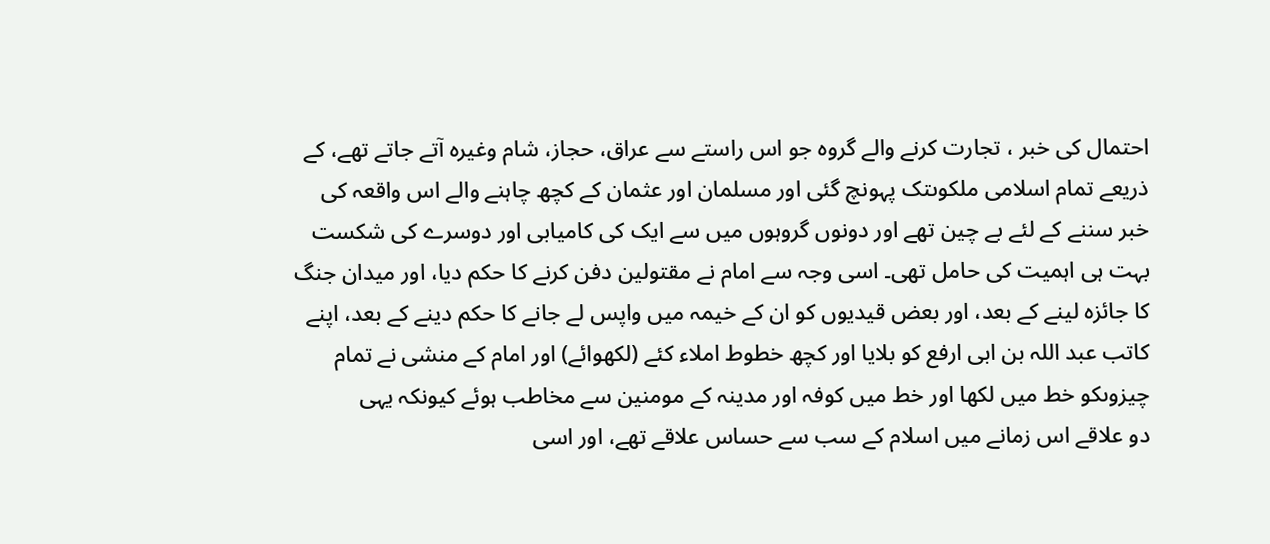احتمال کی خبر ، تجارت کرنے والے گروہ جو اس راستے سے عراق، حجاز، شام وغیرہ آتے جاتے تھے، کے ذریعے تمام اسلامی ملکوںتک پہونچ گئی اور مسلمان اور عثمان کے کچھ چاہنے والے اس واقعہ کی خبر سننے کے لئے بے چین تھے اور دونوں گروہوں میں سے ایک کی کامیابی اور دوسرے کی شکست بہت ہی اہمیت کی حامل تھی۔ اسی وجہ سے امام نے مقتولین دفن کرنے کا حکم دیا، اور میدان جنگ کا جائزہ لینے کے بعد، اور بعض قیدیوں کو ان کے خیمہ میں واپس لے جانے کا حکم دینے کے بعد، اپنے کاتب عبد اللہ بن ابی ارفع کو بلایا اور کچھ خطوط املاء کئے (لکھوائے) اور امام کے منشی نے تمام چیزوںکو خط میں لکھا اور خط میں کوفہ اور مدینہ کے مومنین سے مخاطب ہوئے کیونکہ یہی
دو علاقے اس زمانے میں اسلام کے سب سے حساس علاقے تھے، اور اسی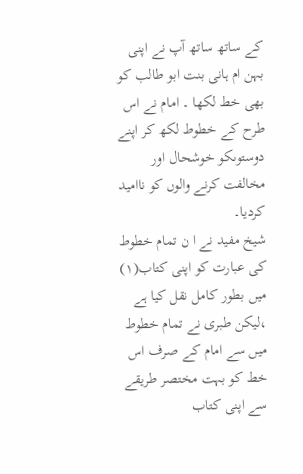کے ساتھ ساتھ آپ نے اپنی بہن ام ہانی بنت ابو طالب کو بھی خط لکھا ۔ امام نے اس طرح کے خطوط لکھ کر اپنے دوستوںکو خوشحال اور مخالفت کرنے والوں کو ناامید کردیا۔
شیخ مفید نے ا ن تمام خطوط کی عبارت کو اپنی کتاب(١) میں بطور کامل نقل کیا ہے ،لیکن طبری نے تمام خطوط میں سے امام کے صرف اس خط کو بہت مختصر طریقے سے اپنی کتاب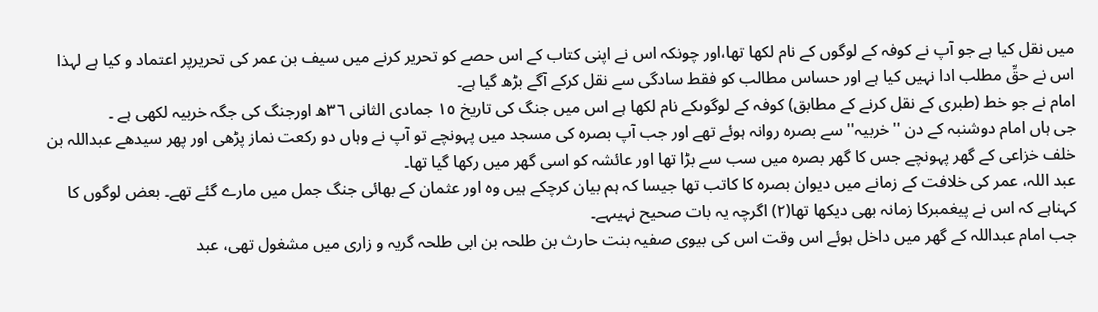میں نقل کیا ہے جو آپ نے کوفہ کے لوگوں کے نام لکھا تھا،اور چونکہ اس نے اپنی کتاب کے اس حصے کو تحریر کرنے میں سیف بن عمر کی تحریرپر اعتماد و کیا ہے لہذا اس نے حقِّ مطلب ادا نہیں کیا ہے اور حساس مطالب کو فقط سادگی سے نقل کرکے آگے بڑھ گیا ہے۔
امام نے جو خط (طبری کے نقل کرنے کے مطابق) کوفہ کے لوگوںکے نام لکھا ہے اس میں جنگ کی تاریخ ١٥ جمادی الثانی ٣٦ھ اورجنگ کی جگہ خربیہ لکھی ہے ۔
جی ہاں امام دوشنبہ کے دن ''خربیہ'' سے بصرہ روانہ ہوئے تھے اور جب آپ بصرہ کی مسجد میں پہونچے تو آپ نے وہاں دو رکعت نماز پڑھی اور پھر سیدھے عبداللہ بن خلف خزاعی کے گھر پہونچے جس کا گھر بصرہ میں سب سے بڑا تھا اور عائشہ کو اسی گھر میں رکھا گیا تھا۔
عبد اللہ، عمر کی خلافت کے زمانے میں دیوان بصرہ کا کاتب تھا جیسا کہ ہم بیان کرچکے ہیں وہ اور عثمان کے بھائی جنگ جمل میں مارے گئے تھے۔ بعض لوگوں کا کہناہے کہ اس نے پیغمبرکا زمانہ بھی دیکھا تھا(٢) اگرچہ یہ بات صحیح نہیںہے۔
جب امام عبداللہ کے گھر میں داخل ہوئے اس وقت اس کی بیوی صفیہ بنت حارث بن طلحہ بن ابی طلحہ گریہ و زاری میں مشغول تھی، عبد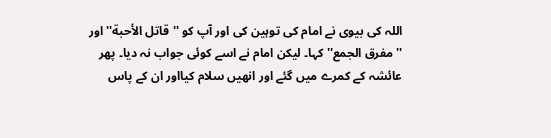اللہ کی بیوی نے امام کی توہین کی اور آپ کو ''قاتل الأحبة'' اور ''مفرق الجمع'' کہا۔ لیکن امام نے اسے کوئی جواب نہ دیا۔ پھر عائشہ کے کمرے میں گئے اور انھیں سلام کیااور ان کے پاس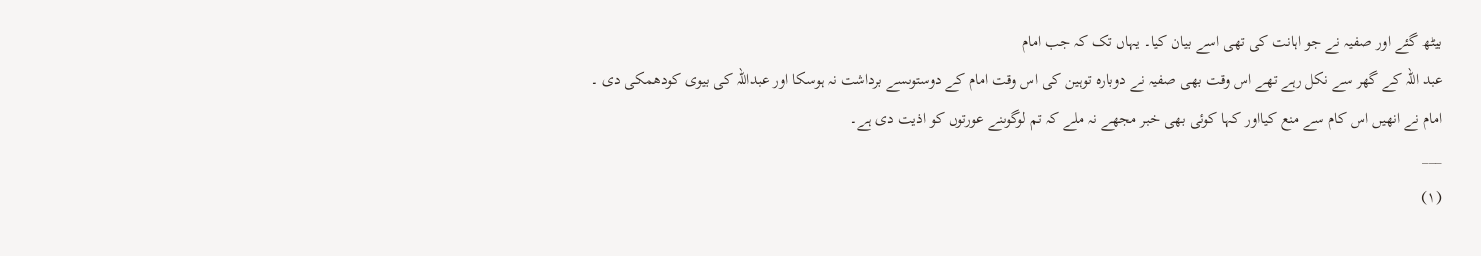بیٹھ گئے اور صفیہ نے جو اہانت کی تھی اسے بیان کیا۔ یہاں تک کہ جب امام
عبد اللہ کے گھر سے نکل رہے تھے اس وقت بھی صفیہ نے دوبارہ توہین کی اس وقت امام کے دوستوںسے برداشت نہ ہوسکا اور عبداللہ کی بیوی کودھمکی دی ۔
امام نے انھیں اس کام سے منع کیااور کہا کوئی بھی خبر مجھے نہ ملے کہ تم لوگوںنے عورتوں کو اذیت دی ہے۔
___
(١)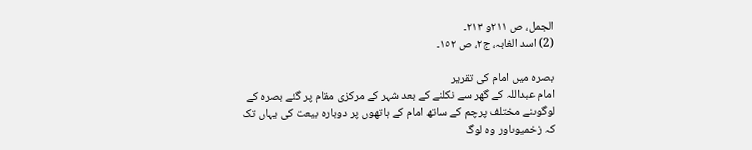الجمل، ص ٢١١و ٢١٣۔
(2) اسد الغابہ، ج٢، ص ١٥٢۔

بصرہ میں امام کی تقریر
امام عبداللہ کے گھر سے نکلنے کے بعد شہر کے مرکزی مقام پر گئے بصرہ کے لوگوںنے مختلف پرچم کے ساتھ امام کے ہاتھوں پر دوبارہ بیعت کی یہاں تک کہ زخمیوںاور وہ لوگ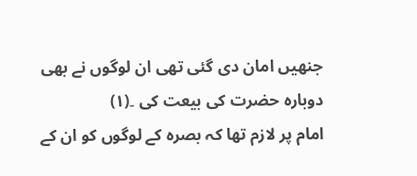جنھیں امان دی گئی تھی ان لوگوں نے بھی دوبارہ حضرت کی بیعت کی ۔(١)
امام پر لازم تھا کہ بصرہ کے لوگوں کو ان کے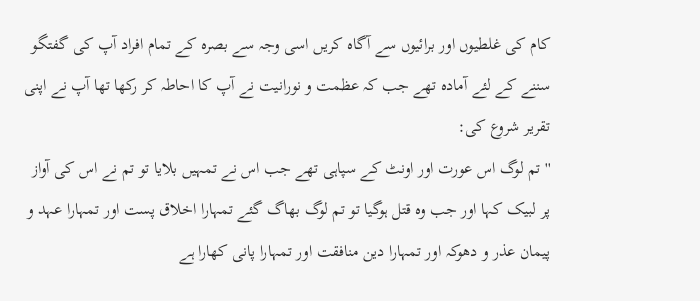کام کی غلطیوں اور برائیوں سے آگاہ کریں اسی وجہ سے بصرہ کے تمام افراد آپ کی گفتگو سننے کے لئے آمادہ تھے جب کہ عظمت و نورانیت نے آپ کا احاطہ کر رکھا تھا آپ نے اپنی تقریر شروع کی:
''تم لوگ اس عورت اور اونٹ کے سپاہی تھے جب اس نے تمہیں بلایا تو تم نے اس کی آواز پر لبیک کہا اور جب وہ قتل ہوگیا تو تم لوگ بھاگ گئے تمہارا اخلاق پست اور تمہارا عہد و پیمان عذر و دھوکہ اور تمہارا دین منافقت اور تمہارا پانی کھارا ہے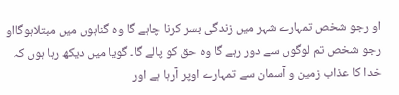او رجو شخص تمہارے شہر میں زندگی بسر کرنا چاہے گا وہ گناہوں میں مبتلاہوگااو رجو شخص تم لوگوں سے دور رہے گا وہ حق کو پالے گا۔ گویا میں دیکھ رہا ہوں کہ خدا کا عذاب زمین و آسمان سے تمہارے اوپر آرہا ہے اور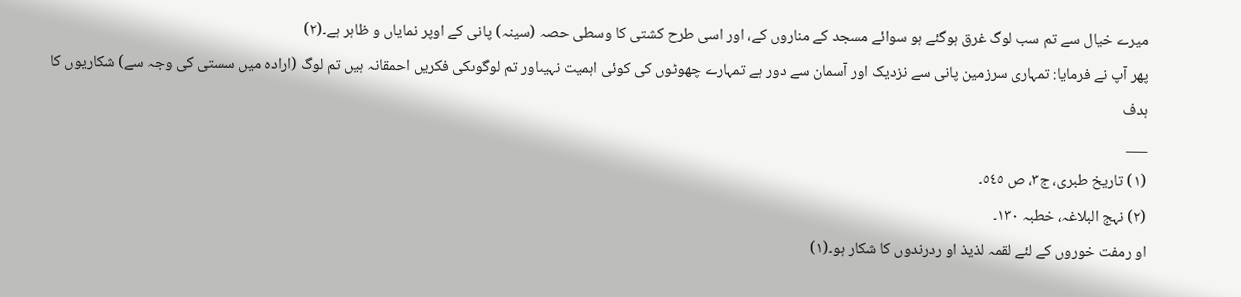میرے خیال سے تم سب لوگ غرق ہوگئے ہو سوائے مسجد کے مناروں کے، اور اسی طرح کشتی کا وسطی حصہ (سینہ) پانی کے اوپر نمایاں و ظاہر ہے۔(٢)
پھر آپ نے فرمایا: تمہاری سرزمین پانی سے نزدیک اور آسمان سے دور ہے تمہارے چھوٹوں کی کوئی اہمیت نہیںاور تم لوگوںکی فکریں احمقانہ ہیں تم لوگ (ارادہ میں سستی کی وجہ سے) شکاریوں کا ہدف
___
(١) تاریخ طبری، ج٣، ص ٥٤٥۔
(٢) نہج البلاغہ، خطبہ ١٣٠۔
او رمفت خوروں کے لئے لقمہ لذیذ او ردرندوں کا شکار ہو۔(١)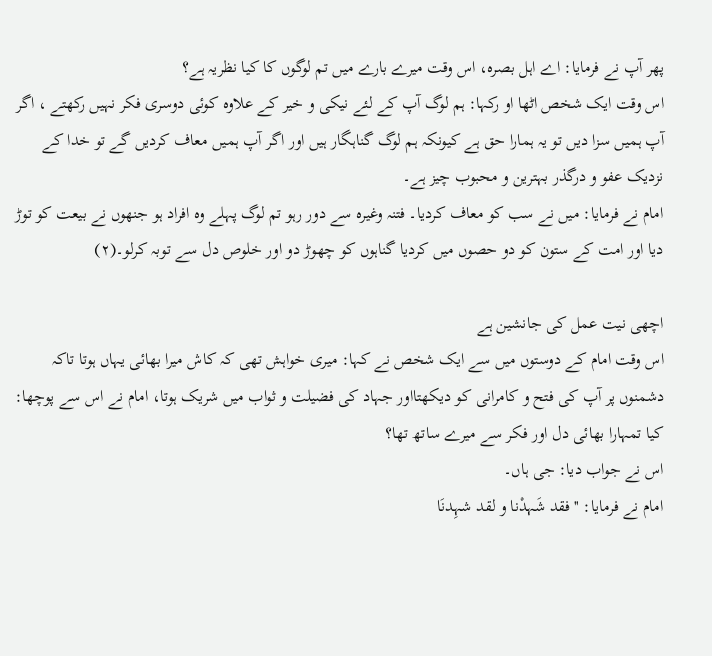پھر آپ نے فرمایا: اے اہل بصرہ، اس وقت میرے بارے میں تم لوگوں کا کیا نظریہ ہے؟
اس وقت ایک شخص اٹھا او رکہا: ہم لوگ آپ کے لئے نیکی و خیر کے علاوہ کوئی دوسری فکر نہیں رکھتے ، اگر آپ ہمیں سزا دیں تو یہ ہمارا حق ہے کیونکہ ہم لوگ گناہگار ہیں اور اگر آپ ہمیں معاف کردیں گے تو خدا کے نزدیک عفو و درگذر بہترین و محبوب چیز ہے۔
امام نے فرمایا: میں نے سب کو معاف کردیا۔ فتنہ وغیرہ سے دور رہو تم لوگ پہلے وہ افراد ہو جنھوں نے بیعت کو توڑ دیا اور امت کے ستون کو دو حصوں میں کردیا گناہوں کو چھوڑ دو اور خلوص دل سے توبہ کرلو۔(٢)

اچھی نیت عمل کی جانشین ہے
اس وقت امام کے دوستوں میں سے ایک شخص نے کہا: میری خواہش تھی کہ کاش میرا بھائی یہاں ہوتا تاکہ دشمنوں پر آپ کی فتح و کامرانی کو دیکھتااور جہاد کی فضیلت و ثواب میں شریک ہوتا، امام نے اس سے پوچھا: کیا تمہارا بھائی دل اور فکر سے میرے ساتھ تھا؟
اس نے جواب دیا: جی ہاں۔
امام نے فرمایا: ''فقد شَہدْنا و لقد شہِدنَا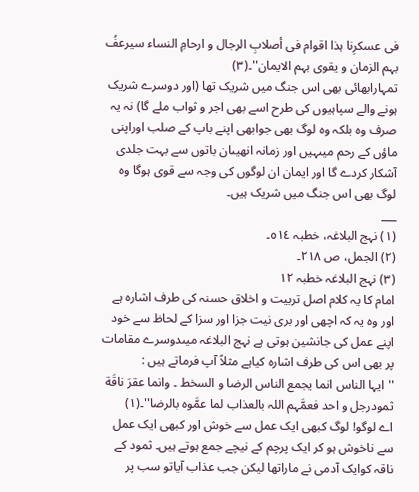فی عسکرِنا ہذا اقوام فی أصلابِ الرجال و ارحامِ النساء سیرعفُ بہم الزمان و یقوی بہم الایمان''۔(٣)
تمہارابھائی بھی اس جنگ میں شریک تھا (اور دوسرے شریک ہونے والے سپاہیوں کی طرح اسے بھی اجر و ثواب ملے گا) نہ یہ صرف وہ بلکہ وہ لوگ بھی جوابھی اپنے باپ کے صلب اوراپنی ماؤں کے رحم میںہیں اور زمانہ انھیںان باتوں سے بہت جلدی آشکار کردے گا اور ایمان ان لوگوں کی وجہ سے قوی ہوگا وہ لوگ بھی اس جنگ میں شریک ہیں۔
___
(١) نہج البلاغہ، خطبہ ٥١٤۔
(٢) الجمل، ص ٢١٨۔
(٣) نہج البلاغہ خطبہ ١٢
امام کا یہ کلام اصل تربیت و اخلاق حسنہ کی طرف اشارہ ہے اور وہ یہ کہ اچھی اور بری نیت جزا اور سزا کے لحاظ سے خود اپنے عمل کی جانشین ہوتی ہے نہج البلاغہ میںدوسرے مقامات پر بھی اس کی طرف اشارہ کیاہے مثلاً آپ فرماتے ہیں :
''ایہا الناس انما یجمع الناس الرضا و السخط ۔ وانما عقرَ ناقَة ثمودرجل و احد فعمَّہم اللہ بالعذاب لما عمَّوہ بالرضا''۔(١)
اے لوگو! لوگ کبھی ایک عمل سے خوش اور کبھی ایک عمل سے ناخوش ہو کر ایک پرچم کے نیچے جمع ہوتے ہیں۔ ثمود کے ناقہ کوایک آدمی نے ماراتھا لیکن جب عذاب آیاتو سب پر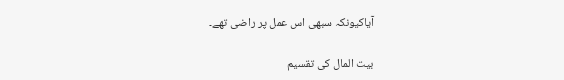آیاکیونکہ سبھی اس عمل پر راضی تھے۔

بیت المال کی تقسیم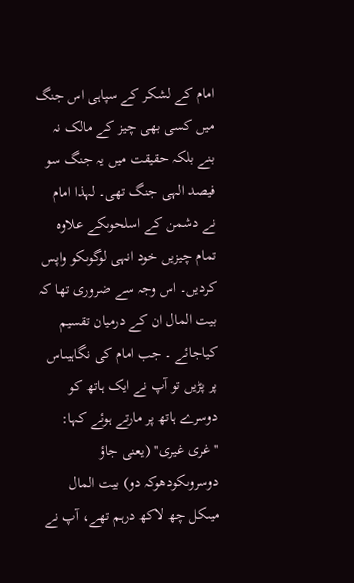امام کے لشکر کے سپاہی اس جنگ میں کسی بھی چیز کے مالک نہ بنے بلکہ حقیقت میں یہ جنگ سو فیصد الہی جنگ تھی۔ لہذا امام نے دشمن کے اسلحوںکے علاوہ تمام چیزیں خود انہی لوگوںکو واپس کردیں۔ اس وجہ سے ضروری تھا کہ بیت المال ان کے درمیان تقسیم کیاجائے ۔ جب امام کی نگاہیںاس پر پڑیں تو آپ نے ایک ہاتھ کو دوسرے ہاتھ پر مارتے ہوئے کہا: ''غری غیری'' (یعنی جاؤ دوسروںکودھوکہ دو) بیت المال میںکل چھ لاکھ درہم تھے، آپ نے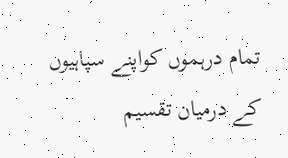تمام درہموں کواپنے سپاہیوں کے درمیان تقسیم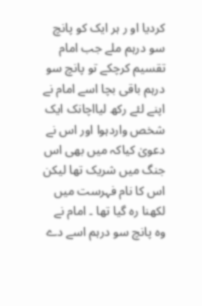کردیا او ر ہر ایک کو پانچ سو درہم ملے جب امام تقسیم کرچکے تو پانچ سو درہم باقی بچا اسے امام نے اپنے لئے رکھ لیااچانک ایک شخص واردہوا اور اس نے دعویٰ کیاکہ میں بھی اس جنگ میں شریک تھا لیکن اس کا نام فہرست میں لکھنا رہ گیا تھا ۔ امام نے وہ پانچ سو درہم اسے دے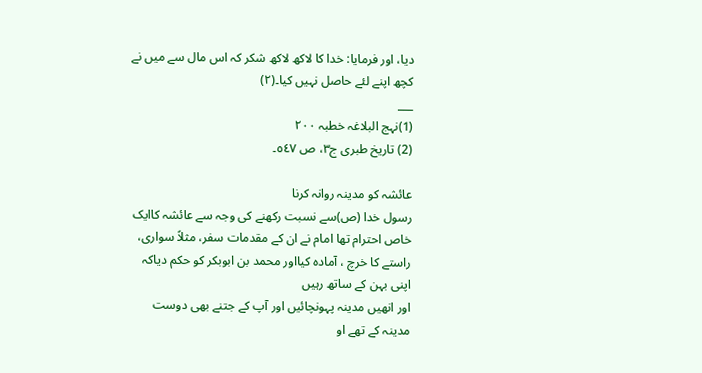دیا، اور فرمایا: خدا کا لاکھ لاکھ شکر کہ اس مال سے میں نے کچھ اپنے لئے حاصل نہیں کیا۔(٢)
___
(1)نہج البلاغہ خطبہ ٢٠٠
(2) تاریخ طبری ج٣، ص ٥٤٧۔

عائشہ کو مدینہ روانہ کرنا
رسول خدا (ص)سے نسبت رکھنے کی وجہ سے عائشہ کاایک خاص احترام تھا امام نے ان کے مقدمات سفر، مثلاً سواری، راستے کا خرچ ، آمادہ کیااور محمد بن ابوبکر کو حکم دیاکہ اپنی بہن کے ساتھ رہیں
اور انھیں مدینہ پہونچائیں اور آپ کے جتنے بھی دوست مدینہ کے تھے او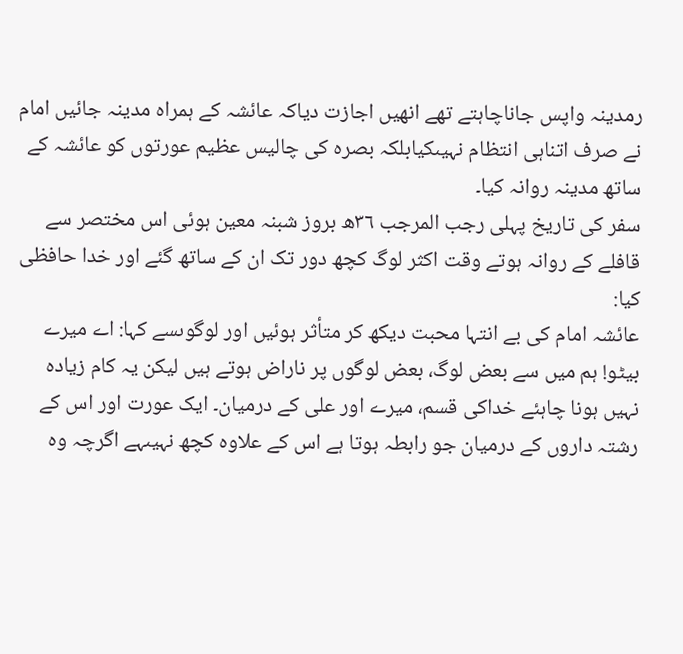رمدینہ واپس جاناچاہتے تھے انھیں اجازت دیاکہ عائشہ کے ہمراہ مدینہ جائیں امام نے صرف اتناہی انتظام نہیںکیابلکہ بصرہ کی چالیس عظیم عورتوں کو عائشہ کے ساتھ مدینہ روانہ کیا۔
سفر کی تاریخ پہلی رجب المرجب ٣٦ھ بروز شبنہ معین ہوئی اس مختصر سے قافلے کے روانہ ہوتے وقت اکثر لوگ کچھ دور تک ان کے ساتھ گئے اور خدا حافظی کیا:
عائشہ امام کی بے انتہا محبت دیکھ کر متأثر ہوئیں اور لوگوںسے کہا: اے میرے بیٹو! ہم میں سے بعض لوگ، بعض لوگوں پر ناراض ہوتے ہیں لیکن یہ کام زیادہ نہیں ہونا چاہئے خداکی قسم، میرے اور علی کے درمیان۔ ایک عورت اور اس کے رشتہ داروں کے درمیان جو رابطہ ہوتا ہے اس کے علاوہ کچھ نہیںہے اگرچہ وہ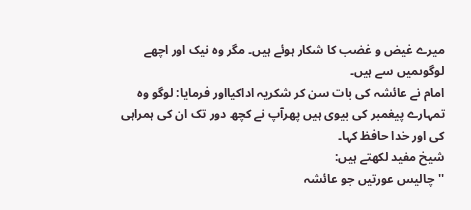میرے غیض و غضب کا شکار ہوئے ہیں۔ مگر وہ نیک اور اچھے لوگوںمیں سے ہیں۔
امام نے عائشہ کی بات سن کر شکریہ اداکیااور فرمایا: لوگو وہ تمہارے پیغمبر کی بیوی ہیں پھرآپ نے کچھ دور تک ان کی ہمراہی کی اور خدا حافظ کہا۔
شیخ مفید لکھتے ہیں:
''چالیس عورتیں جو عائشہ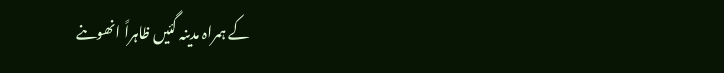کے ہمراہ مدینہ گئیں ظاہراً انھوںنے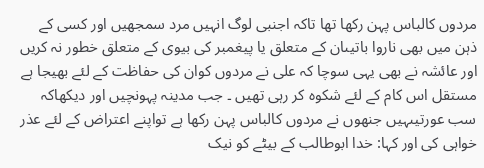مردوں کالباس پہن رکھا تھا تاکہ اجنبی لوگ انہیں مرد سمجھیں اور کسی کے ذہن میں بھی ناروا باتیںان کے متعلق یا پیغمبر کی بیوی کے متعلق خطور نہ کریں اور عائشہ نے بھی یہی سوچا کہ علی نے مردوں کوان کی حفاظت کے لئے بھیجا ہے مستقل اس کام کے لئے شکوہ کر رہی تھیں ۔ جب مدینہ پہونچیں اور دیکھاکہ سب عورتیںہیں جنھوں نے مردوں کالباس پہن رکھا ہے تواپنے اعتراض کے لئے عذر خواہی کی اور کہا: خدا ابوطالب کے بیٹے کو نیک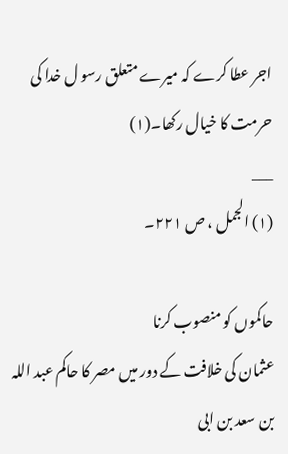اجر عطا کرے کہ میرے متعلق رسو ل خدا کی حرمت کا خیال رکھا۔(١)
___
(١) الجمل ، ص ٢٢١۔

حاکموں کو منصوب کرنا
عثمان کی خلافت کے دور میں مصر کا حاکم عبد اللہ بن سعد بن ابی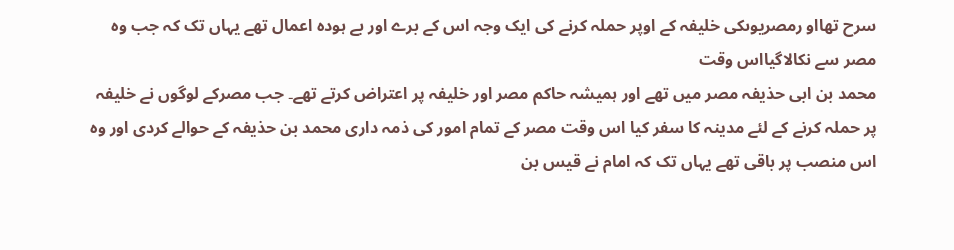سرح تھااو رمصریوںکی خلیفہ کے اوپر حملہ کرنے کی ایک وجہ اس کے برے اور بے ہودہ اعمال تھے یہاں تک کہ جب وہ مصر سے نکالاگیااس وقت
محمد بن ابی حذیفہ مصر میں تھے اور ہمیشہ حاکم مصر اور خلیفہ پر اعتراض کرتے تھے۔ جب مصرکے لوگوں نے خلیفہ پر حملہ کرنے کے لئے مدینہ کا سفر کیا اس وقت مصر کے تمام امور کی ذمہ داری محمد بن حذیفہ کے حوالے کردی اور وہ اس منصب پر باقی تھے یہاں تک کہ امام نے قیس بن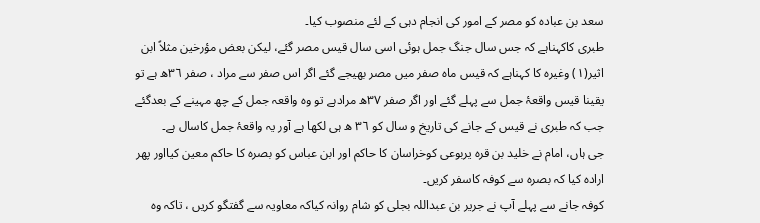سعد بن عبادہ کو مصر کے امور کی انجام دہی کے لئے منصوب کیا۔
طبری کاکہناہے کہ جس سال جنگ جمل ہوئی اسی سال قیس مصر گئے، لیکن بعض مؤرخین مثلاً ابن اثیر(١) وغیرہ کا کہناہے کہ قیس ماہ صفر میں مصر بھیجے گئے اگر اس صفر سے مراد ، صفر ٣٦ھ ہے تو یقینا قیس واقعۂ جمل سے پہلے گئے اور اگر صفر ٣٧ھ مرادہے تو وہ واقعہ جمل کے چھ مہینے کے بعدگئے جب کہ طبری نے قیس کے جانے کی تاریخ و سال کو ٣٦ ھ ہی لکھا ہے آور یہ واقعۂ جمل کاسال ہے۔
جی ہاں، امام نے خلید بن قرہ یربوعی کوخراسان کا حاکم اور ابن عباس کو بصرہ کا حاکم معین کیااور پھر ارادہ کیا کہ بصرہ سے کوفہ کاسفر کریں۔
کوفہ جانے سے پہلے آپ نے جریر بن عبداللہ بجلی کو شام روانہ کیاکہ معاویہ سے گفتگو کریں ، تاکہ وہ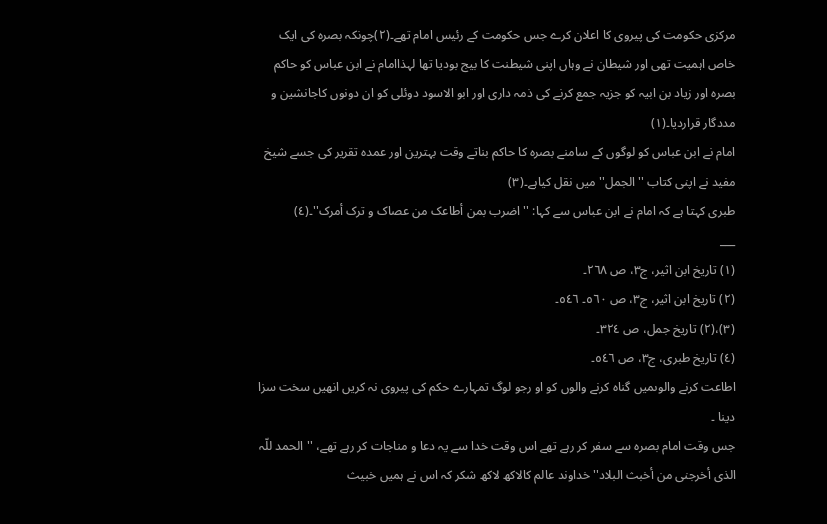مرکزی حکومت کی پیروی کا اعلان کرے جس حکومت کے رئیس امام تھے۔(٢)چونکہ بصرہ کی ایک خاص اہمیت تھی اور شیطان نے وہاں اپنی شیطنت کا بیج بودیا تھا لہذاامام نے ابن عباس کو حاکم بصرہ اور زیاد بن ابیہ کو جزیہ جمع کرنے کی ذمہ داری اور ابو الاسود دوئلی کو ان دونوں کاجانشین و مددگار قراردیا۔(١)
امام نے ابن عباس کو لوگوں کے سامنے بصرہ کا حاکم بناتے وقت بہترین اور عمدہ تقریر کی جسے شیخ مفید نے اپنی کتاب ''الجمل'' میں نقل کیاہے۔(٣)
طبری کہتا ہے کہ امام نے ابن عباس سے کہا: ''اضرب بمن أطاعک من عصاک و ترک أمرک''۔(٤)
___
(١) تاریخ ابن اثیر، ج٣، ص ٢٦٨۔
(٢) تاریخ ابن اثیر، ج٣، ص ٥٦٠۔ ٥٤٦۔
(٣)،(٢) تاریخ جمل، ص ٣٢٤۔
(٤) تاریخ طبری، ج٣، ص ٥٤٦۔
اطاعت کرنے والوںمیں گناہ کرنے والوں کو او رجو لوگ تمہارے حکم کی پیروی نہ کریں انھیں سخت سزا دینا ۔
جس وقت امام بصرہ سے سفر کر رہے تھے اس وقت خدا سے یہ دعا و مناجات کر رہے تھے، ''الحمد للّہ الذی أخرجنی من أخبث البلاد'' خداوند عالم کالاکھ لاکھ شکر کہ اس نے ہمیں خبیث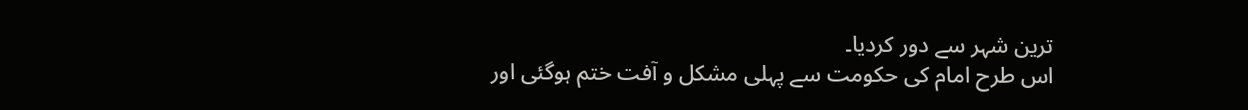ترین شہر سے دور کردیا۔
اس طرح امام کی حکومت سے پہلی مشکل و آفت ختم ہوگئی اور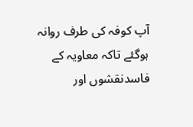آپ کوفہ کی طرف روانہ ہوگئے تاکہ معاویہ کے فاسدنقشوں اور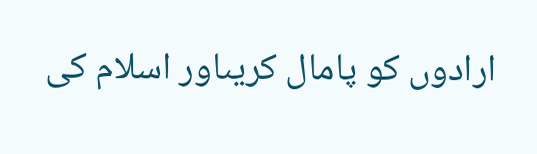ارادوں کو پامال کریںاور اسلام کی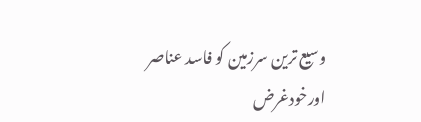وسیع ترین سرزمین کو فاسد عناصر اورخودغرض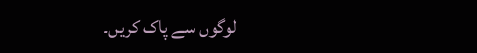لوگوں سے پاک کریں۔